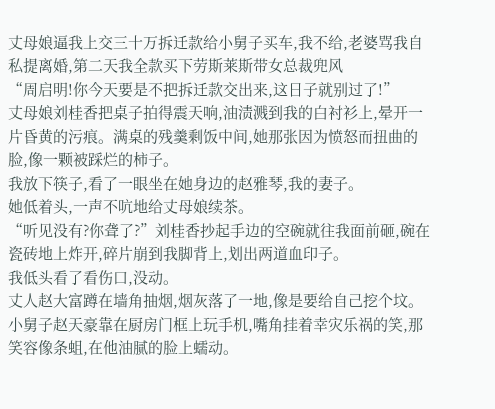丈母娘逼我上交三十万拆迁款给小舅子买车,我不给,老婆骂我自私提离婚,第二天我全款买下劳斯莱斯带女总裁兜风
“周启明!你今天要是不把拆迁款交出来,这日子就别过了!”
丈母娘刘桂香把桌子拍得震天响,油渍溅到我的白衬衫上,晕开一片昏黄的污痕。满桌的残羹剩饭中间,她那张因为愤怒而扭曲的脸,像一颗被踩烂的柿子。
我放下筷子,看了一眼坐在她身边的赵雅琴,我的妻子。
她低着头,一声不吭地给丈母娘续茶。
“听见没有?你聋了?”刘桂香抄起手边的空碗就往我面前砸,碗在瓷砖地上炸开,碎片崩到我脚背上,划出两道血印子。
我低头看了看伤口,没动。
丈人赵大富蹲在墙角抽烟,烟灰落了一地,像是要给自己挖个坟。小舅子赵天豪靠在厨房门框上玩手机,嘴角挂着幸灾乐祸的笑,那笑容像条蛆,在他油腻的脸上蠕动。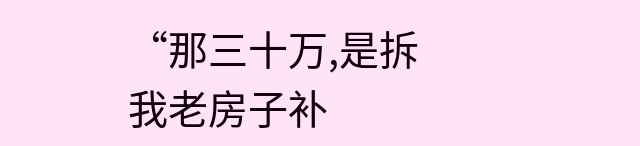“那三十万,是拆我老房子补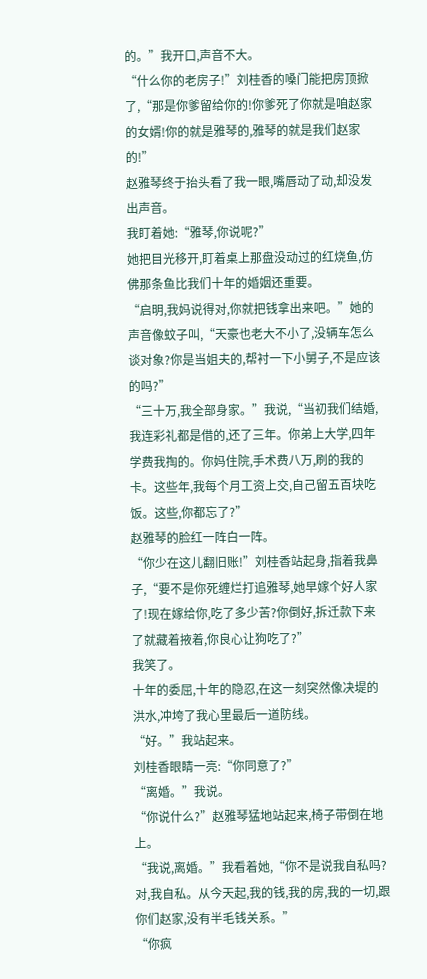的。”我开口,声音不大。
“什么你的老房子!”刘桂香的嗓门能把房顶掀了,“那是你爹留给你的!你爹死了你就是咱赵家的女婿!你的就是雅琴的,雅琴的就是我们赵家的!”
赵雅琴终于抬头看了我一眼,嘴唇动了动,却没发出声音。
我盯着她:“雅琴,你说呢?”
她把目光移开,盯着桌上那盘没动过的红烧鱼,仿佛那条鱼比我们十年的婚姻还重要。
“启明,我妈说得对,你就把钱拿出来吧。”她的声音像蚊子叫,“天豪也老大不小了,没辆车怎么谈对象?你是当姐夫的,帮衬一下小舅子,不是应该的吗?”
“三十万,我全部身家。”我说,“当初我们结婚,我连彩礼都是借的,还了三年。你弟上大学,四年学费我掏的。你妈住院,手术费八万,刷的我的卡。这些年,我每个月工资上交,自己留五百块吃饭。这些,你都忘了?”
赵雅琴的脸红一阵白一阵。
“你少在这儿翻旧账!”刘桂香站起身,指着我鼻子,“要不是你死缠烂打追雅琴,她早嫁个好人家了!现在嫁给你,吃了多少苦?你倒好,拆迁款下来了就藏着掖着,你良心让狗吃了?”
我笑了。
十年的委屈,十年的隐忍,在这一刻突然像决堤的洪水,冲垮了我心里最后一道防线。
“好。”我站起来。
刘桂香眼睛一亮:“你同意了?”
“离婚。”我说。
“你说什么?”赵雅琴猛地站起来,椅子带倒在地上。
“我说,离婚。”我看着她,“你不是说我自私吗?对,我自私。从今天起,我的钱,我的房,我的一切,跟你们赵家,没有半毛钱关系。”
“你疯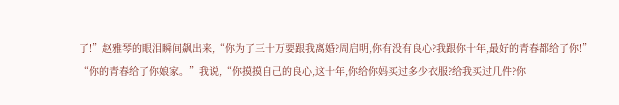了!”赵雅琴的眼泪瞬间飙出来,“你为了三十万要跟我离婚?周启明,你有没有良心?我跟你十年,最好的青春都给了你!”
“你的青春给了你娘家。”我说,“你摸摸自己的良心,这十年,你给你妈买过多少衣服?给我买过几件?你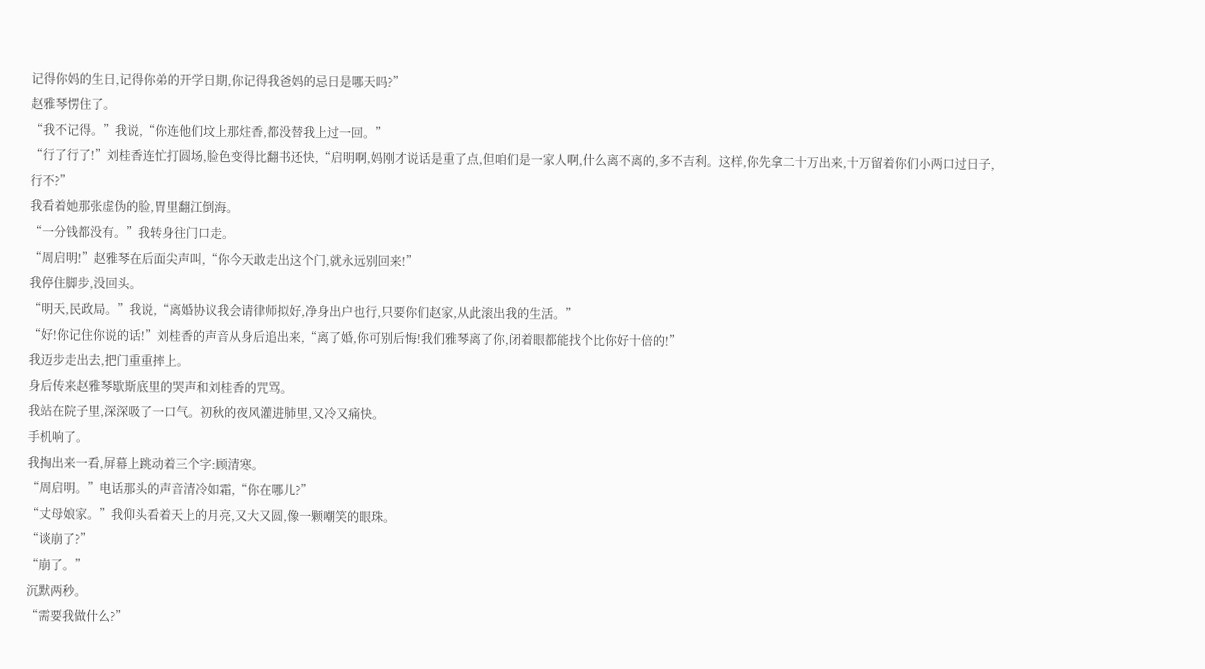记得你妈的生日,记得你弟的开学日期,你记得我爸妈的忌日是哪天吗?”
赵雅琴愣住了。
“我不记得。”我说,“你连他们坟上那炷香,都没替我上过一回。”
“行了行了!”刘桂香连忙打圆场,脸色变得比翻书还快,“启明啊,妈刚才说话是重了点,但咱们是一家人啊,什么离不离的,多不吉利。这样,你先拿二十万出来,十万留着你们小两口过日子,行不?”
我看着她那张虚伪的脸,胃里翻江倒海。
“一分钱都没有。”我转身往门口走。
“周启明!”赵雅琴在后面尖声叫,“你今天敢走出这个门,就永远别回来!”
我停住脚步,没回头。
“明天,民政局。”我说,“离婚协议我会请律师拟好,净身出户也行,只要你们赵家,从此滚出我的生活。”
“好!你记住你说的话!”刘桂香的声音从身后追出来,“离了婚,你可别后悔!我们雅琴离了你,闭着眼都能找个比你好十倍的!”
我迈步走出去,把门重重摔上。
身后传来赵雅琴歇斯底里的哭声和刘桂香的咒骂。
我站在院子里,深深吸了一口气。初秋的夜风灌进肺里,又冷又痛快。
手机响了。
我掏出来一看,屏幕上跳动着三个字:顾清寒。
“周启明。”电话那头的声音清冷如霜,“你在哪儿?”
“丈母娘家。”我仰头看着天上的月亮,又大又圆,像一颗嘲笑的眼珠。
“谈崩了?”
“崩了。”
沉默两秒。
“需要我做什么?”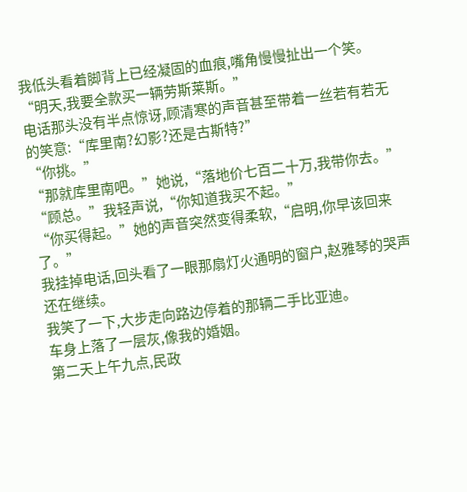我低头看着脚背上已经凝固的血痕,嘴角慢慢扯出一个笑。
“明天,我要全款买一辆劳斯莱斯。”
电话那头没有半点惊讶,顾清寒的声音甚至带着一丝若有若无的笑意:“库里南?幻影?还是古斯特?”
“你挑。”
“那就库里南吧。”她说,“落地价七百二十万,我带你去。”
“顾总。”我轻声说,“你知道我买不起。”
“你买得起。”她的声音突然变得柔软,“启明,你早该回来了。”
我挂掉电话,回头看了一眼那扇灯火通明的窗户,赵雅琴的哭声还在继续。
我笑了一下,大步走向路边停着的那辆二手比亚迪。
车身上落了一层灰,像我的婚姻。
第二天上午九点,民政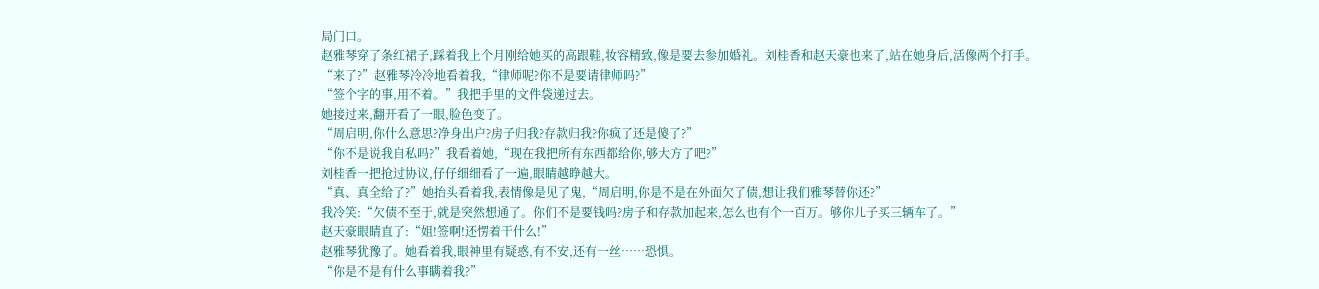局门口。
赵雅琴穿了条红裙子,踩着我上个月刚给她买的高跟鞋,妆容精致,像是要去参加婚礼。刘桂香和赵天豪也来了,站在她身后,活像两个打手。
“来了?”赵雅琴冷冷地看着我,“律师呢?你不是要请律师吗?”
“签个字的事,用不着。”我把手里的文件袋递过去。
她接过来,翻开看了一眼,脸色变了。
“周启明,你什么意思?净身出户?房子归我?存款归我?你疯了还是傻了?”
“你不是说我自私吗?”我看着她,“现在我把所有东西都给你,够大方了吧?”
刘桂香一把抢过协议,仔仔细细看了一遍,眼睛越睁越大。
“真、真全给了?”她抬头看着我,表情像是见了鬼,“周启明,你是不是在外面欠了债,想让我们雅琴替你还?”
我冷笑:“欠债不至于,就是突然想通了。你们不是要钱吗?房子和存款加起来,怎么也有个一百万。够你儿子买三辆车了。”
赵天豪眼睛直了:“姐!签啊!还愣着干什么!”
赵雅琴犹豫了。她看着我,眼神里有疑惑,有不安,还有一丝……恐惧。
“你是不是有什么事瞒着我?”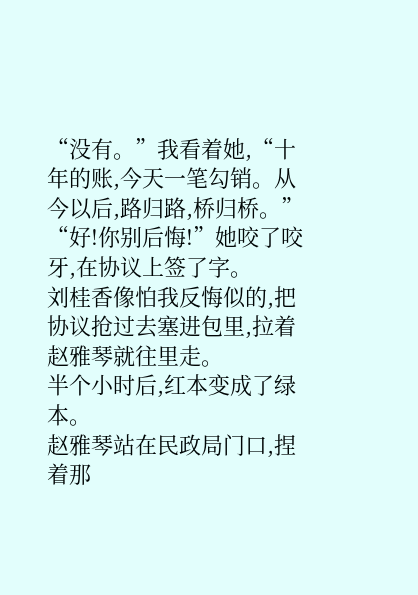“没有。”我看着她,“十年的账,今天一笔勾销。从今以后,路归路,桥归桥。”
“好!你别后悔!”她咬了咬牙,在协议上签了字。
刘桂香像怕我反悔似的,把协议抢过去塞进包里,拉着赵雅琴就往里走。
半个小时后,红本变成了绿本。
赵雅琴站在民政局门口,捏着那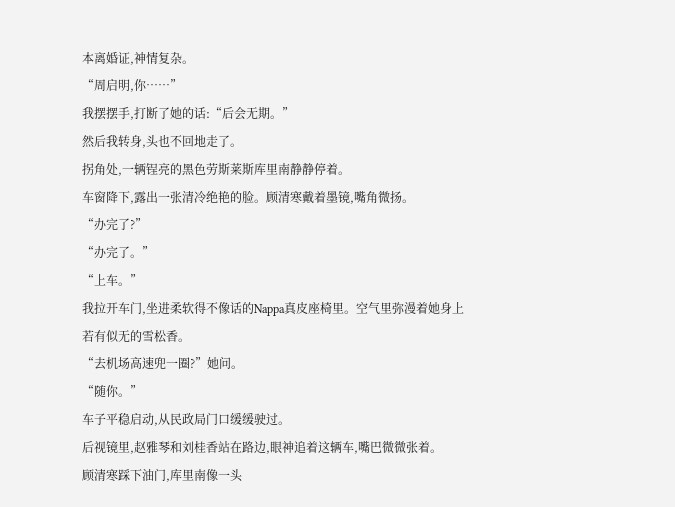本离婚证,神情复杂。
“周启明,你……”
我摆摆手,打断了她的话:“后会无期。”
然后我转身,头也不回地走了。
拐角处,一辆锃亮的黑色劳斯莱斯库里南静静停着。
车窗降下,露出一张清冷绝艳的脸。顾清寒戴着墨镜,嘴角微扬。
“办完了?”
“办完了。”
“上车。”
我拉开车门,坐进柔软得不像话的Nappa真皮座椅里。空气里弥漫着她身上若有似无的雪松香。
“去机场高速兜一圈?”她问。
“随你。”
车子平稳启动,从民政局门口缓缓驶过。
后视镜里,赵雅琴和刘桂香站在路边,眼神追着这辆车,嘴巴微微张着。
顾清寒踩下油门,库里南像一头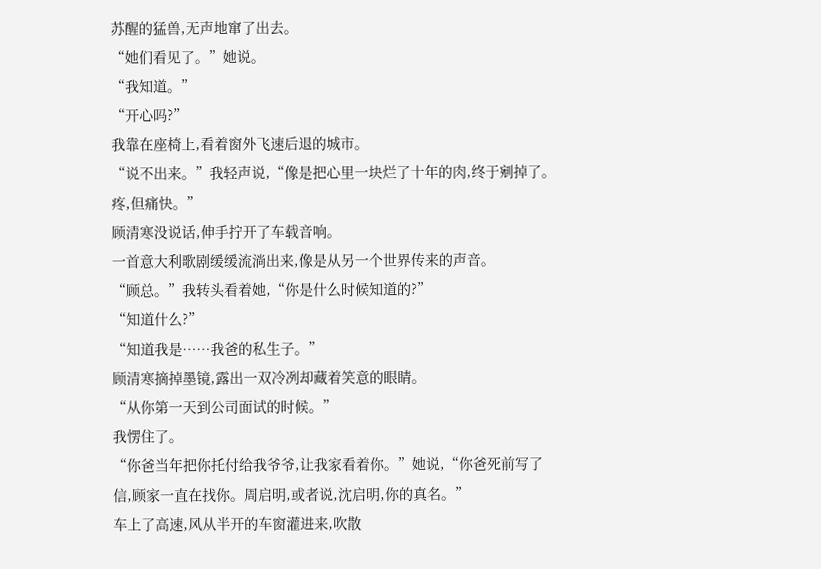苏醒的猛兽,无声地窜了出去。
“她们看见了。”她说。
“我知道。”
“开心吗?”
我靠在座椅上,看着窗外飞速后退的城市。
“说不出来。”我轻声说,“像是把心里一块烂了十年的肉,终于剜掉了。疼,但痛快。”
顾清寒没说话,伸手拧开了车载音响。
一首意大利歌剧缓缓流淌出来,像是从另一个世界传来的声音。
“顾总。”我转头看着她,“你是什么时候知道的?”
“知道什么?”
“知道我是……我爸的私生子。”
顾清寒摘掉墨镜,露出一双冷冽却藏着笑意的眼睛。
“从你第一天到公司面试的时候。”
我愣住了。
“你爸当年把你托付给我爷爷,让我家看着你。”她说,“你爸死前写了信,顾家一直在找你。周启明,或者说,沈启明,你的真名。”
车上了高速,风从半开的车窗灌进来,吹散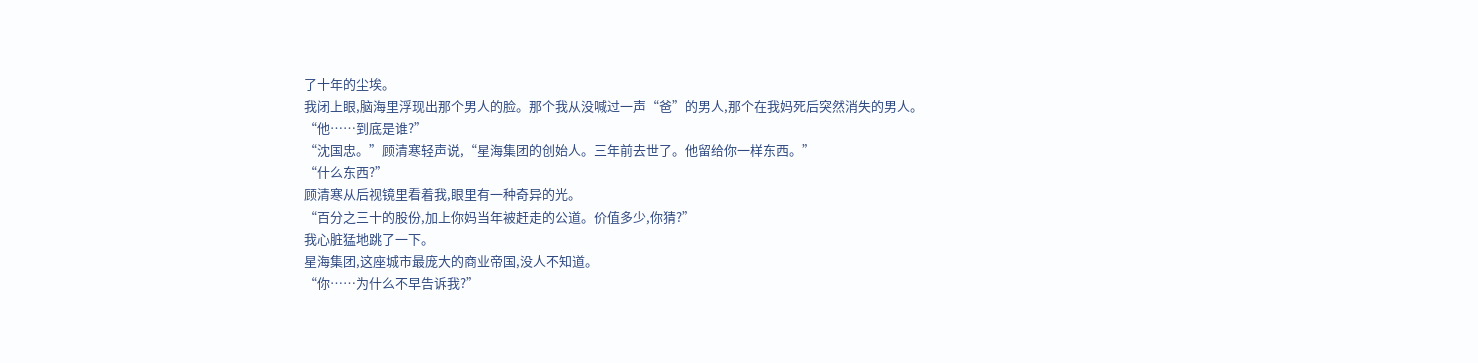了十年的尘埃。
我闭上眼,脑海里浮现出那个男人的脸。那个我从没喊过一声“爸”的男人,那个在我妈死后突然消失的男人。
“他……到底是谁?”
“沈国忠。”顾清寒轻声说,“星海集团的创始人。三年前去世了。他留给你一样东西。”
“什么东西?”
顾清寒从后视镜里看着我,眼里有一种奇异的光。
“百分之三十的股份,加上你妈当年被赶走的公道。价值多少,你猜?”
我心脏猛地跳了一下。
星海集团,这座城市最庞大的商业帝国,没人不知道。
“你……为什么不早告诉我?”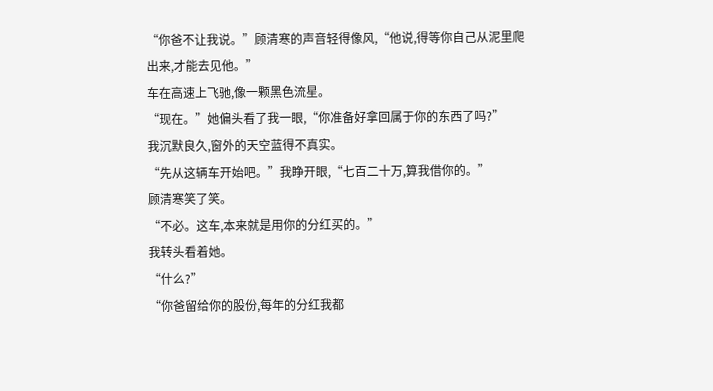“你爸不让我说。”顾清寒的声音轻得像风,“他说,得等你自己从泥里爬出来,才能去见他。”
车在高速上飞驰,像一颗黑色流星。
“现在。”她偏头看了我一眼,“你准备好拿回属于你的东西了吗?”
我沉默良久,窗外的天空蓝得不真实。
“先从这辆车开始吧。”我睁开眼,“七百二十万,算我借你的。”
顾清寒笑了笑。
“不必。这车,本来就是用你的分红买的。”
我转头看着她。
“什么?”
“你爸留给你的股份,每年的分红我都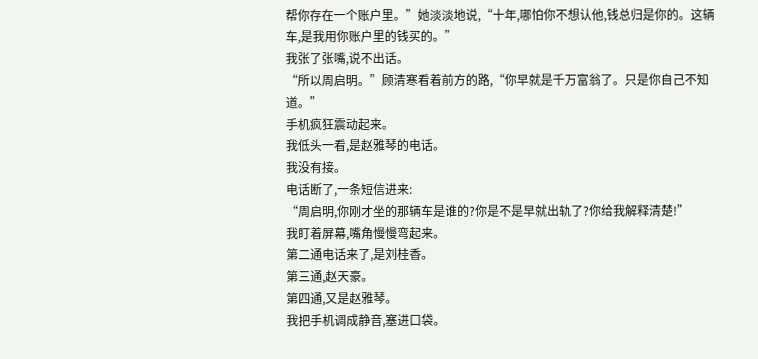帮你存在一个账户里。”她淡淡地说,“十年,哪怕你不想认他,钱总归是你的。这辆车,是我用你账户里的钱买的。”
我张了张嘴,说不出话。
“所以周启明。”顾清寒看着前方的路,“你早就是千万富翁了。只是你自己不知道。”
手机疯狂震动起来。
我低头一看,是赵雅琴的电话。
我没有接。
电话断了,一条短信进来:
“周启明,你刚才坐的那辆车是谁的?你是不是早就出轨了?你给我解释清楚!”
我盯着屏幕,嘴角慢慢弯起来。
第二通电话来了,是刘桂香。
第三通,赵天豪。
第四通,又是赵雅琴。
我把手机调成静音,塞进口袋。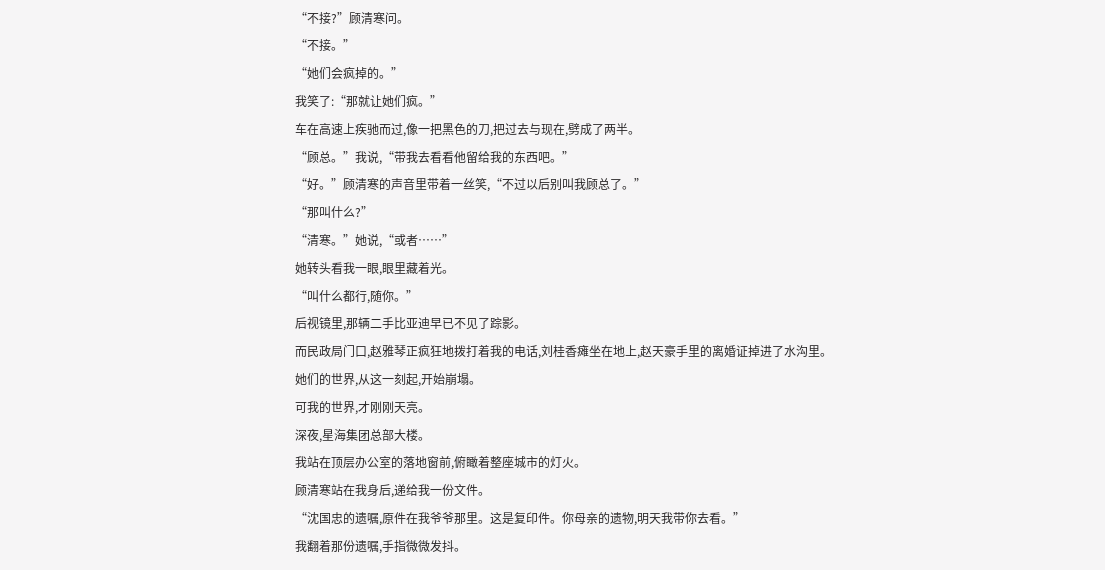“不接?”顾清寒问。
“不接。”
“她们会疯掉的。”
我笑了:“那就让她们疯。”
车在高速上疾驰而过,像一把黑色的刀,把过去与现在,劈成了两半。
“顾总。”我说,“带我去看看他留给我的东西吧。”
“好。”顾清寒的声音里带着一丝笑,“不过以后别叫我顾总了。”
“那叫什么?”
“清寒。”她说,“或者……”
她转头看我一眼,眼里藏着光。
“叫什么都行,随你。”
后视镜里,那辆二手比亚迪早已不见了踪影。
而民政局门口,赵雅琴正疯狂地拨打着我的电话,刘桂香瘫坐在地上,赵天豪手里的离婚证掉进了水沟里。
她们的世界,从这一刻起,开始崩塌。
可我的世界,才刚刚天亮。
深夜,星海集团总部大楼。
我站在顶层办公室的落地窗前,俯瞰着整座城市的灯火。
顾清寒站在我身后,递给我一份文件。
“沈国忠的遗嘱,原件在我爷爷那里。这是复印件。你母亲的遗物,明天我带你去看。”
我翻着那份遗嘱,手指微微发抖。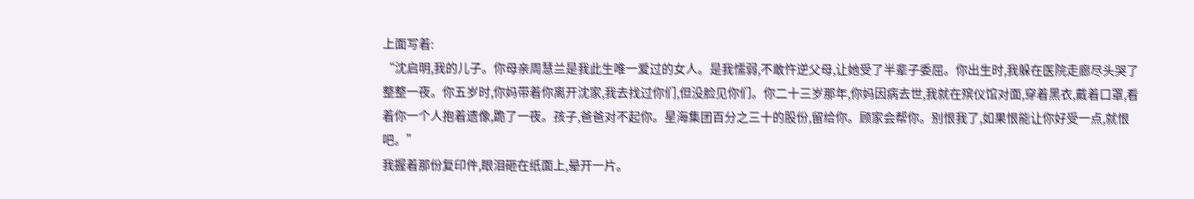上面写着:
“沈启明,我的儿子。你母亲周慧兰是我此生唯一爱过的女人。是我懦弱,不敢忤逆父母,让她受了半辈子委屈。你出生时,我躲在医院走廊尽头哭了整整一夜。你五岁时,你妈带着你离开沈家,我去找过你们,但没脸见你们。你二十三岁那年,你妈因病去世,我就在殡仪馆对面,穿着黑衣,戴着口罩,看着你一个人抱着遗像,跪了一夜。孩子,爸爸对不起你。星海集团百分之三十的股份,留给你。顾家会帮你。别恨我了,如果恨能让你好受一点,就恨吧。”
我握着那份复印件,眼泪砸在纸面上,晕开一片。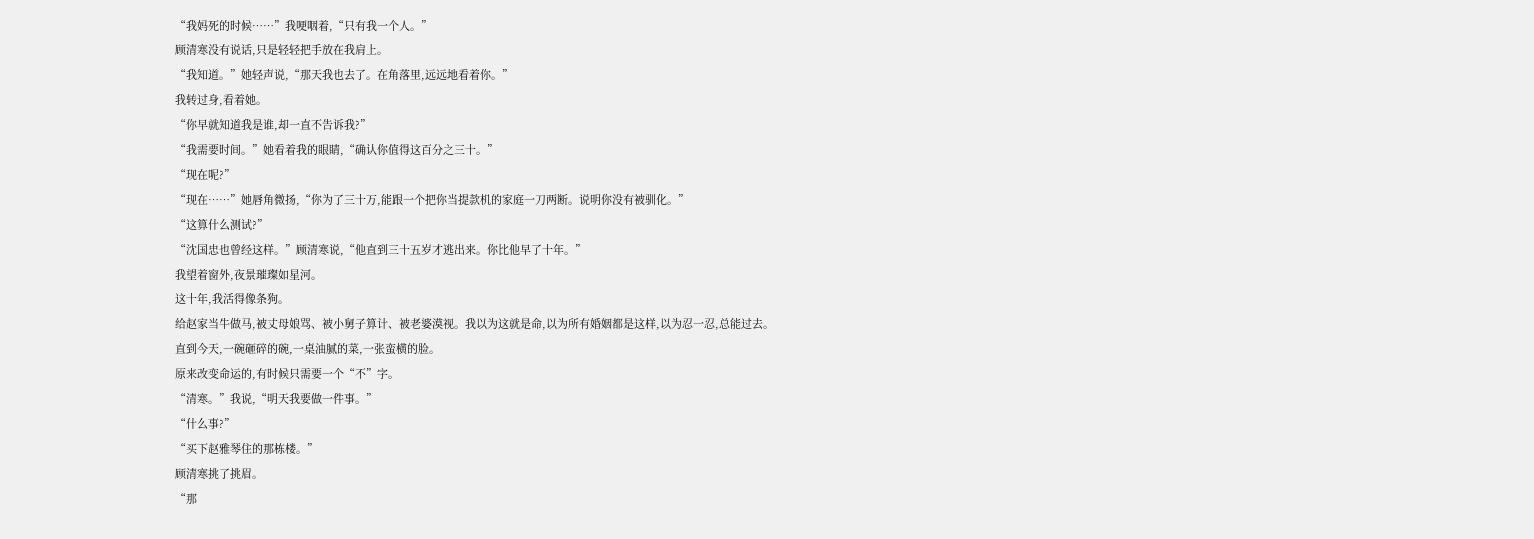“我妈死的时候……”我哽咽着,“只有我一个人。”
顾清寒没有说话,只是轻轻把手放在我肩上。
“我知道。”她轻声说,“那天我也去了。在角落里,远远地看着你。”
我转过身,看着她。
“你早就知道我是谁,却一直不告诉我?”
“我需要时间。”她看着我的眼睛,“确认你值得这百分之三十。”
“现在呢?”
“现在……”她唇角微扬,“你为了三十万,能跟一个把你当提款机的家庭一刀两断。说明你没有被驯化。”
“这算什么测试?”
“沈国忠也曾经这样。”顾清寒说,“他直到三十五岁才逃出来。你比他早了十年。”
我望着窗外,夜景璀璨如星河。
这十年,我活得像条狗。
给赵家当牛做马,被丈母娘骂、被小舅子算计、被老婆漠视。我以为这就是命,以为所有婚姻都是这样,以为忍一忍,总能过去。
直到今天,一碗砸碎的碗,一桌油腻的菜,一张蛮横的脸。
原来改变命运的,有时候只需要一个“不”字。
“清寒。”我说,“明天我要做一件事。”
“什么事?”
“买下赵雅琴住的那栋楼。”
顾清寒挑了挑眉。
“那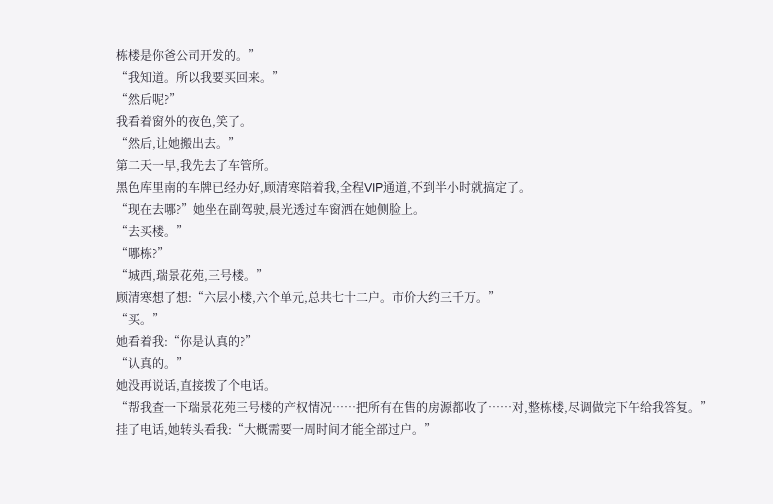栋楼是你爸公司开发的。”
“我知道。所以我要买回来。”
“然后呢?”
我看着窗外的夜色,笑了。
“然后,让她搬出去。”
第二天一早,我先去了车管所。
黑色库里南的车牌已经办好,顾清寒陪着我,全程VIP通道,不到半小时就搞定了。
“现在去哪?”她坐在副驾驶,晨光透过车窗洒在她侧脸上。
“去买楼。”
“哪栋?”
“城西,瑞景花苑,三号楼。”
顾清寒想了想:“六层小楼,六个单元,总共七十二户。市价大约三千万。”
“买。”
她看着我:“你是认真的?”
“认真的。”
她没再说话,直接拨了个电话。
“帮我查一下瑞景花苑三号楼的产权情况……把所有在售的房源都收了……对,整栋楼,尽调做完下午给我答复。”
挂了电话,她转头看我:“大概需要一周时间才能全部过户。”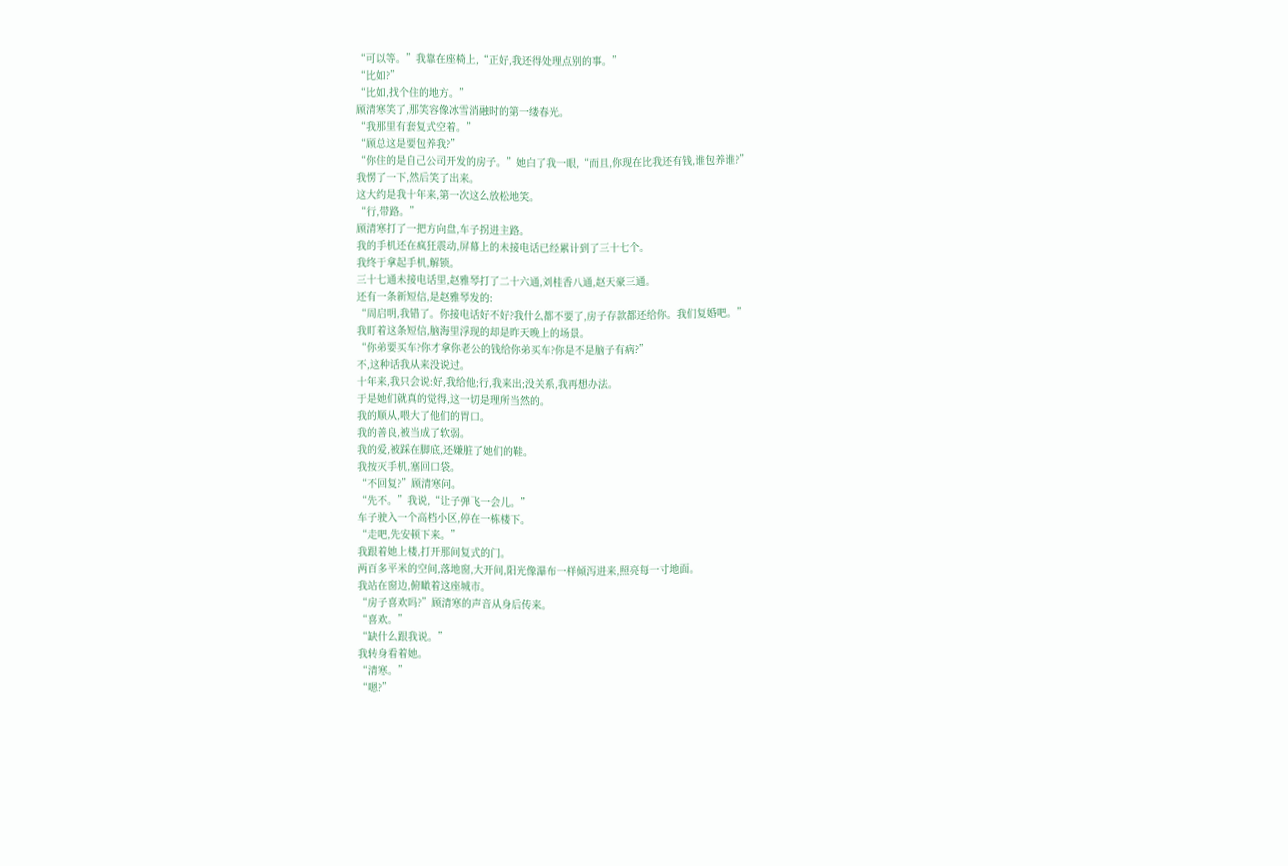“可以等。”我靠在座椅上,“正好,我还得处理点别的事。”
“比如?”
“比如,找个住的地方。”
顾清寒笑了,那笑容像冰雪消融时的第一缕春光。
“我那里有套复式空着。”
“顾总这是要包养我?”
“你住的是自己公司开发的房子。”她白了我一眼,“而且,你现在比我还有钱,谁包养谁?”
我愣了一下,然后笑了出来。
这大约是我十年来,第一次这么放松地笑。
“行,带路。”
顾清寒打了一把方向盘,车子拐进主路。
我的手机还在疯狂震动,屏幕上的未接电话已经累计到了三十七个。
我终于拿起手机,解锁。
三十七通未接电话里,赵雅琴打了二十六通,刘桂香八通,赵天豪三通。
还有一条新短信,是赵雅琴发的:
“周启明,我错了。你接电话好不好?我什么都不要了,房子存款都还给你。我们复婚吧。”
我盯着这条短信,脑海里浮现的却是昨天晚上的场景。
“你弟要买车?你才拿你老公的钱给你弟买车?你是不是脑子有病?”
不,这种话我从来没说过。
十年来,我只会说:好,我给他;行,我来出;没关系,我再想办法。
于是她们就真的觉得,这一切是理所当然的。
我的顺从,喂大了他们的胃口。
我的善良,被当成了软弱。
我的爱,被踩在脚底,还嫌脏了她们的鞋。
我按灭手机,塞回口袋。
“不回复?”顾清寒问。
“先不。”我说,“让子弹飞一会儿。”
车子驶入一个高档小区,停在一栋楼下。
“走吧,先安顿下来。”
我跟着她上楼,打开那间复式的门。
两百多平米的空间,落地窗,大开间,阳光像瀑布一样倾泻进来,照亮每一寸地面。
我站在窗边,俯瞰着这座城市。
“房子喜欢吗?”顾清寒的声音从身后传来。
“喜欢。”
“缺什么跟我说。”
我转身看着她。
“清寒。”
“嗯?”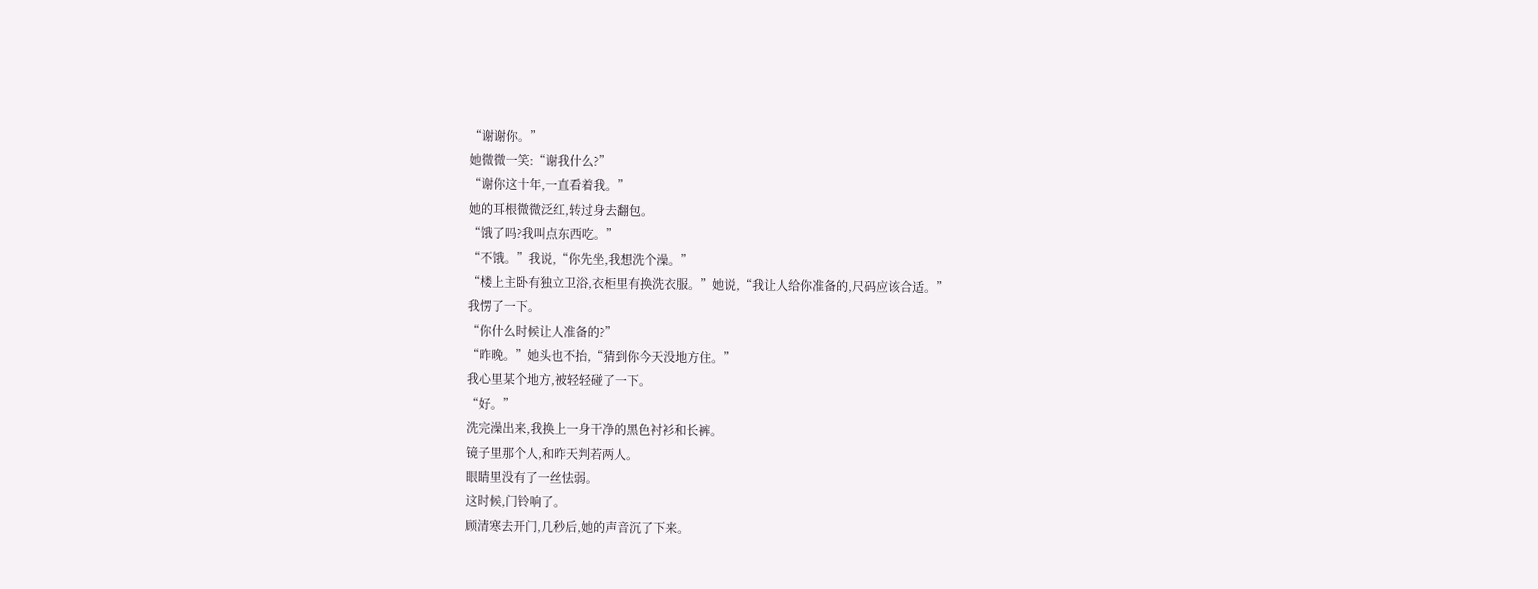“谢谢你。”
她微微一笑:“谢我什么?”
“谢你这十年,一直看着我。”
她的耳根微微泛红,转过身去翻包。
“饿了吗?我叫点东西吃。”
“不饿。”我说,“你先坐,我想洗个澡。”
“楼上主卧有独立卫浴,衣柜里有换洗衣服。”她说,“我让人给你准备的,尺码应该合适。”
我愣了一下。
“你什么时候让人准备的?”
“昨晚。”她头也不抬,“猜到你今天没地方住。”
我心里某个地方,被轻轻碰了一下。
“好。”
洗完澡出来,我换上一身干净的黑色衬衫和长裤。
镜子里那个人,和昨天判若两人。
眼睛里没有了一丝怯弱。
这时候,门铃响了。
顾清寒去开门,几秒后,她的声音沉了下来。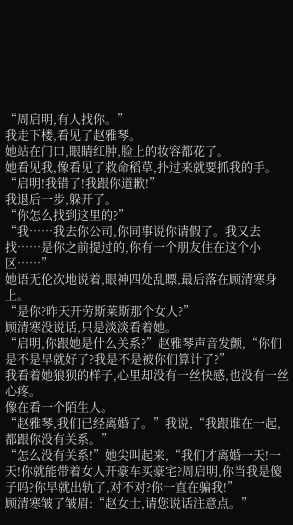“周启明,有人找你。”
我走下楼,看见了赵雅琴。
她站在门口,眼睛红肿,脸上的妆容都花了。
她看见我,像看见了救命稻草,扑过来就要抓我的手。
“启明!我错了!我跟你道歉!”
我退后一步,躲开了。
“你怎么找到这里的?”
“我……我去你公司,你同事说你请假了。我又去找……是你之前提过的,你有一个朋友住在这个小区……”
她语无伦次地说着,眼神四处乱瞟,最后落在顾清寒身上。
“是你?昨天开劳斯莱斯那个女人?”
顾清寒没说话,只是淡淡看着她。
“启明,你跟她是什么关系?”赵雅琴声音发颤,“你们是不是早就好了?我是不是被你们算计了?”
我看着她狼狈的样子,心里却没有一丝快感,也没有一丝心疼。
像在看一个陌生人。
“赵雅琴,我们已经离婚了。”我说,“我跟谁在一起,都跟你没有关系。”
“怎么没有关系!”她尖叫起来,“我们才离婚一天!一天!你就能带着女人开豪车买豪宅?周启明,你当我是傻子吗?你早就出轨了,对不对?你一直在骗我!”
顾清寒皱了皱眉:“赵女士,请您说话注意点。”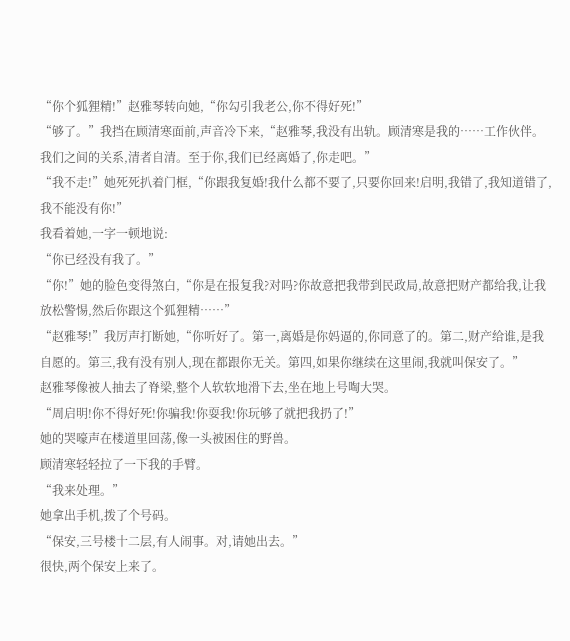“你个狐狸精!”赵雅琴转向她,“你勾引我老公,你不得好死!”
“够了。”我挡在顾清寒面前,声音冷下来,“赵雅琴,我没有出轨。顾清寒是我的……工作伙伴。我们之间的关系,清者自清。至于你,我们已经离婚了,你走吧。”
“我不走!”她死死扒着门框,“你跟我复婚!我什么都不要了,只要你回来!启明,我错了,我知道错了,我不能没有你!”
我看着她,一字一顿地说:
“你已经没有我了。”
“你!”她的脸色变得煞白,“你是在报复我?对吗?你故意把我带到民政局,故意把财产都给我,让我放松警惕,然后你跟这个狐狸精……”
“赵雅琴!”我厉声打断她,“你听好了。第一,离婚是你妈逼的,你同意了的。第二,财产给谁,是我自愿的。第三,我有没有别人,现在都跟你无关。第四,如果你继续在这里闹,我就叫保安了。”
赵雅琴像被人抽去了脊梁,整个人软软地滑下去,坐在地上号啕大哭。
“周启明!你不得好死!你骗我!你耍我!你玩够了就把我扔了!”
她的哭嚎声在楼道里回荡,像一头被困住的野兽。
顾清寒轻轻拉了一下我的手臂。
“我来处理。”
她拿出手机,拨了个号码。
“保安,三号楼十二层,有人闹事。对,请她出去。”
很快,两个保安上来了。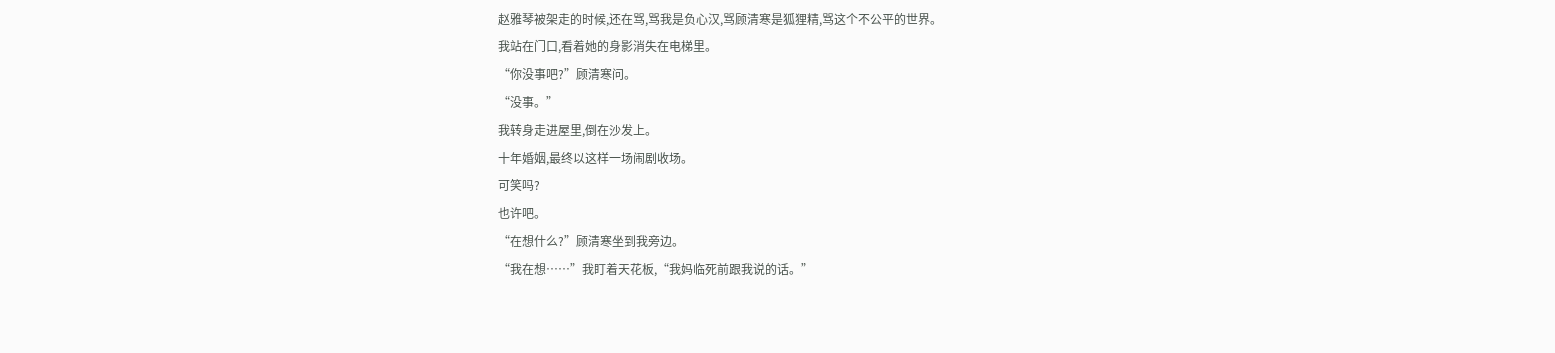赵雅琴被架走的时候,还在骂,骂我是负心汉,骂顾清寒是狐狸精,骂这个不公平的世界。
我站在门口,看着她的身影消失在电梯里。
“你没事吧?”顾清寒问。
“没事。”
我转身走进屋里,倒在沙发上。
十年婚姻,最终以这样一场闹剧收场。
可笑吗?
也许吧。
“在想什么?”顾清寒坐到我旁边。
“我在想……”我盯着天花板,“我妈临死前跟我说的话。”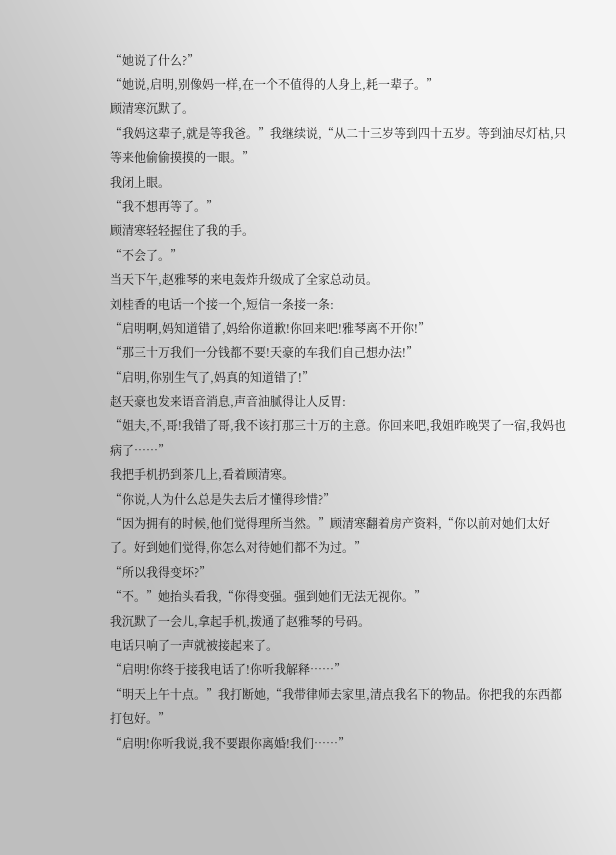“她说了什么?”
“她说,启明,别像妈一样,在一个不值得的人身上,耗一辈子。”
顾清寒沉默了。
“我妈这辈子,就是等我爸。”我继续说,“从二十三岁等到四十五岁。等到油尽灯枯,只等来他偷偷摸摸的一眼。”
我闭上眼。
“我不想再等了。”
顾清寒轻轻握住了我的手。
“不会了。”
当天下午,赵雅琴的来电轰炸升级成了全家总动员。
刘桂香的电话一个接一个,短信一条接一条:
“启明啊,妈知道错了,妈给你道歉!你回来吧!雅琴离不开你!”
“那三十万我们一分钱都不要!天豪的车我们自己想办法!”
“启明,你别生气了,妈真的知道错了!”
赵天豪也发来语音消息,声音油腻得让人反胃:
“姐夫,不,哥!我错了哥,我不该打那三十万的主意。你回来吧,我姐昨晚哭了一宿,我妈也病了……”
我把手机扔到茶几上,看着顾清寒。
“你说,人为什么总是失去后才懂得珍惜?”
“因为拥有的时候,他们觉得理所当然。”顾清寒翻着房产资料,“你以前对她们太好了。好到她们觉得,你怎么对待她们都不为过。”
“所以我得变坏?”
“不。”她抬头看我,“你得变强。强到她们无法无视你。”
我沉默了一会儿,拿起手机,拨通了赵雅琴的号码。
电话只响了一声就被接起来了。
“启明!你终于接我电话了!你听我解释……”
“明天上午十点。”我打断她,“我带律师去家里,清点我名下的物品。你把我的东西都打包好。”
“启明!你听我说,我不要跟你离婚!我们……”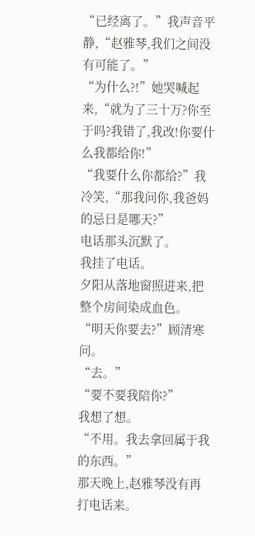“已经离了。”我声音平静,“赵雅琴,我们之间没有可能了。”
“为什么?!”她哭喊起来,“就为了三十万?你至于吗?我错了,我改!你要什么我都给你!”
“我要什么你都给?”我冷笑,“那我问你,我爸妈的忌日是哪天?”
电话那头沉默了。
我挂了电话。
夕阳从落地窗照进来,把整个房间染成血色。
“明天你要去?”顾清寒问。
“去。”
“要不要我陪你?”
我想了想。
“不用。我去拿回属于我的东西。”
那天晚上,赵雅琴没有再打电话来。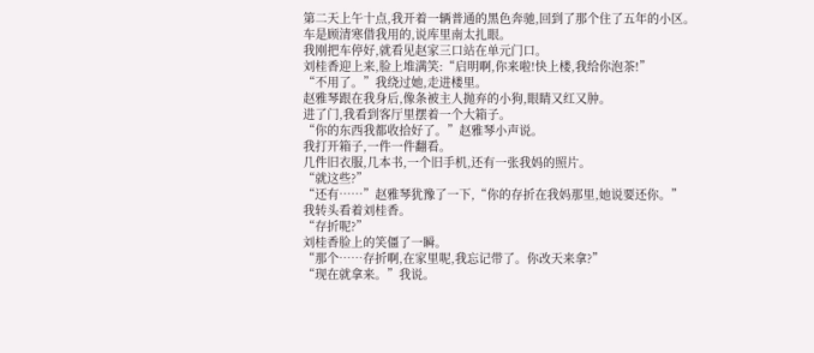第二天上午十点,我开着一辆普通的黑色奔驰,回到了那个住了五年的小区。
车是顾清寒借我用的,说库里南太扎眼。
我刚把车停好,就看见赵家三口站在单元门口。
刘桂香迎上来,脸上堆满笑:“启明啊,你来啦!快上楼,我给你泡茶!”
“不用了。”我绕过她,走进楼里。
赵雅琴跟在我身后,像条被主人抛弃的小狗,眼睛又红又肿。
进了门,我看到客厅里摆着一个大箱子。
“你的东西我都收拾好了。”赵雅琴小声说。
我打开箱子,一件一件翻看。
几件旧衣服,几本书,一个旧手机,还有一张我妈的照片。
“就这些?”
“还有……”赵雅琴犹豫了一下,“你的存折在我妈那里,她说要还你。”
我转头看着刘桂香。
“存折呢?”
刘桂香脸上的笑僵了一瞬。
“那个……存折啊,在家里呢,我忘记带了。你改天来拿?”
“现在就拿来。”我说。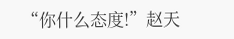“你什么态度!”赵天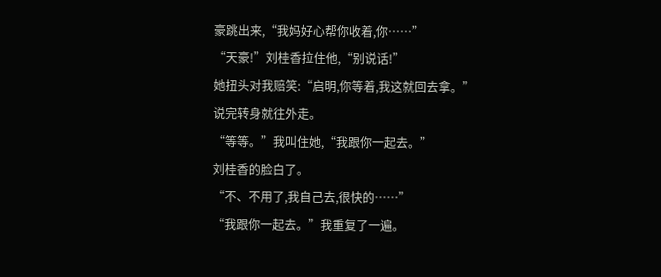豪跳出来,“我妈好心帮你收着,你……”
“天豪!”刘桂香拉住他,“别说话!”
她扭头对我赔笑:“启明,你等着,我这就回去拿。”
说完转身就往外走。
“等等。”我叫住她,“我跟你一起去。”
刘桂香的脸白了。
“不、不用了,我自己去,很快的……”
“我跟你一起去。”我重复了一遍。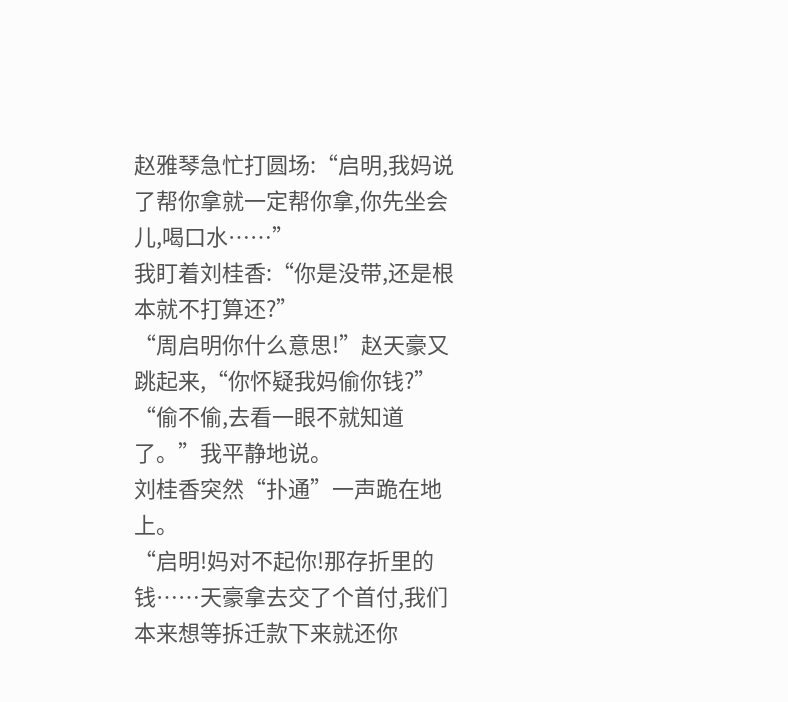赵雅琴急忙打圆场:“启明,我妈说了帮你拿就一定帮你拿,你先坐会儿,喝口水……”
我盯着刘桂香:“你是没带,还是根本就不打算还?”
“周启明你什么意思!”赵天豪又跳起来,“你怀疑我妈偷你钱?”
“偷不偷,去看一眼不就知道了。”我平静地说。
刘桂香突然“扑通”一声跪在地上。
“启明!妈对不起你!那存折里的钱……天豪拿去交了个首付,我们本来想等拆迁款下来就还你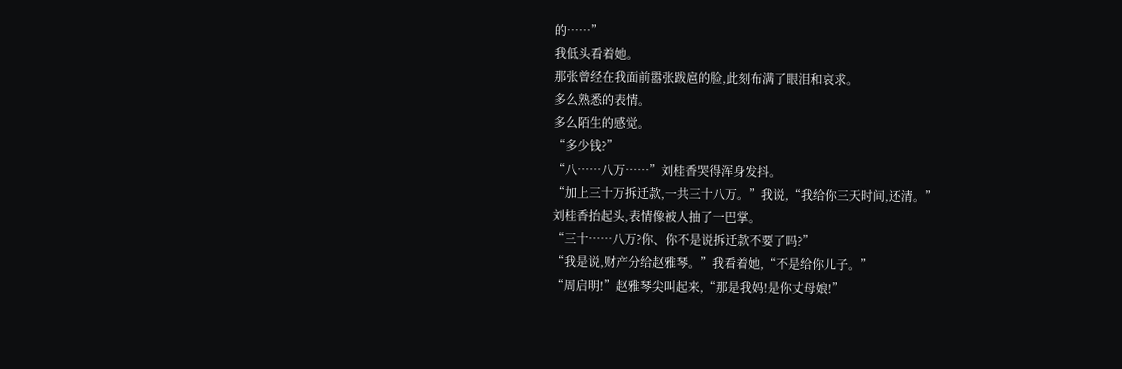的……”
我低头看着她。
那张曾经在我面前嚣张跋扈的脸,此刻布满了眼泪和哀求。
多么熟悉的表情。
多么陌生的感觉。
“多少钱?”
“八……八万……”刘桂香哭得浑身发抖。
“加上三十万拆迁款,一共三十八万。”我说,“我给你三天时间,还清。”
刘桂香抬起头,表情像被人抽了一巴掌。
“三十……八万?你、你不是说拆迁款不要了吗?”
“我是说,财产分给赵雅琴。”我看着她,“不是给你儿子。”
“周启明!”赵雅琴尖叫起来,“那是我妈!是你丈母娘!”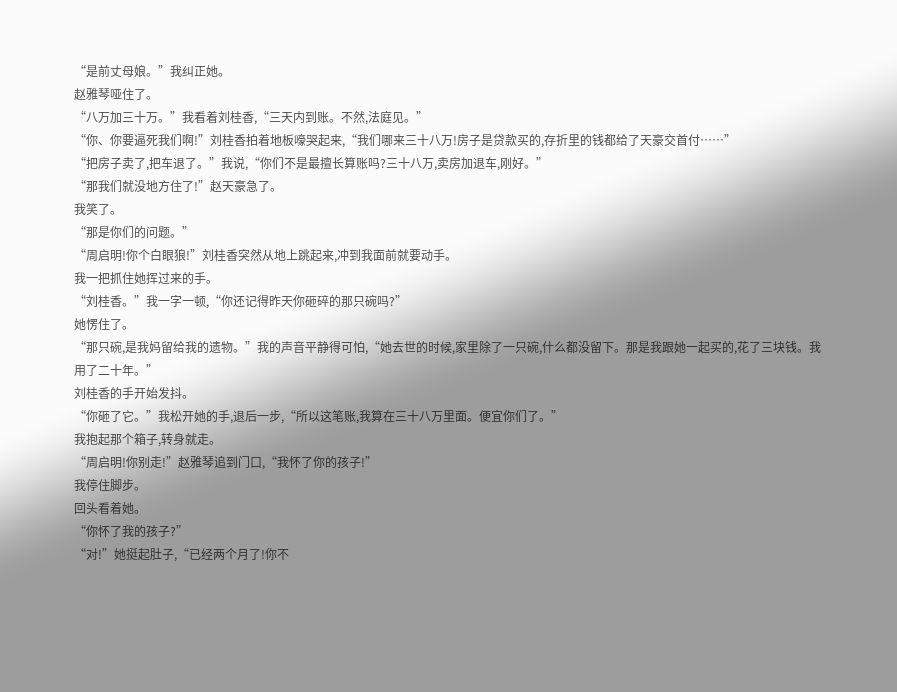“是前丈母娘。”我纠正她。
赵雅琴哑住了。
“八万加三十万。”我看着刘桂香,“三天内到账。不然,法庭见。”
“你、你要逼死我们啊!”刘桂香拍着地板嚎哭起来,“我们哪来三十八万!房子是贷款买的,存折里的钱都给了天豪交首付……”
“把房子卖了,把车退了。”我说,“你们不是最擅长算账吗?三十八万,卖房加退车,刚好。”
“那我们就没地方住了!”赵天豪急了。
我笑了。
“那是你们的问题。”
“周启明!你个白眼狼!”刘桂香突然从地上跳起来,冲到我面前就要动手。
我一把抓住她挥过来的手。
“刘桂香。”我一字一顿,“你还记得昨天你砸碎的那只碗吗?”
她愣住了。
“那只碗,是我妈留给我的遗物。”我的声音平静得可怕,“她去世的时候,家里除了一只碗,什么都没留下。那是我跟她一起买的,花了三块钱。我用了二十年。”
刘桂香的手开始发抖。
“你砸了它。”我松开她的手,退后一步,“所以这笔账,我算在三十八万里面。便宜你们了。”
我抱起那个箱子,转身就走。
“周启明!你别走!”赵雅琴追到门口,“我怀了你的孩子!”
我停住脚步。
回头看着她。
“你怀了我的孩子?”
“对!”她挺起肚子,“已经两个月了!你不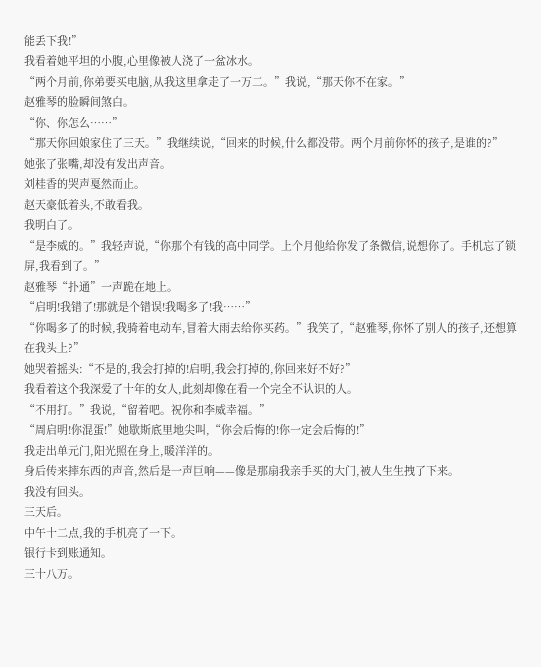能丢下我!”
我看着她平坦的小腹,心里像被人浇了一盆冰水。
“两个月前,你弟要买电脑,从我这里拿走了一万二。”我说,“那天你不在家。”
赵雅琴的脸瞬间煞白。
“你、你怎么……”
“那天你回娘家住了三天。”我继续说,“回来的时候,什么都没带。两个月前你怀的孩子,是谁的?”
她张了张嘴,却没有发出声音。
刘桂香的哭声戛然而止。
赵天豪低着头,不敢看我。
我明白了。
“是李威的。”我轻声说,“你那个有钱的高中同学。上个月他给你发了条微信,说想你了。手机忘了锁屏,我看到了。”
赵雅琴“扑通”一声跪在地上。
“启明!我错了!那就是个错误!我喝多了!我……”
“你喝多了的时候,我骑着电动车,冒着大雨去给你买药。”我笑了,“赵雅琴,你怀了别人的孩子,还想算在我头上?”
她哭着摇头:“不是的,我会打掉的!启明,我会打掉的,你回来好不好?”
我看着这个我深爱了十年的女人,此刻却像在看一个完全不认识的人。
“不用打。”我说,“留着吧。祝你和李威幸福。”
“周启明!你混蛋!”她歇斯底里地尖叫,“你会后悔的!你一定会后悔的!”
我走出单元门,阳光照在身上,暖洋洋的。
身后传来摔东西的声音,然后是一声巨响——像是那扇我亲手买的大门,被人生生拽了下来。
我没有回头。
三天后。
中午十二点,我的手机亮了一下。
银行卡到账通知。
三十八万。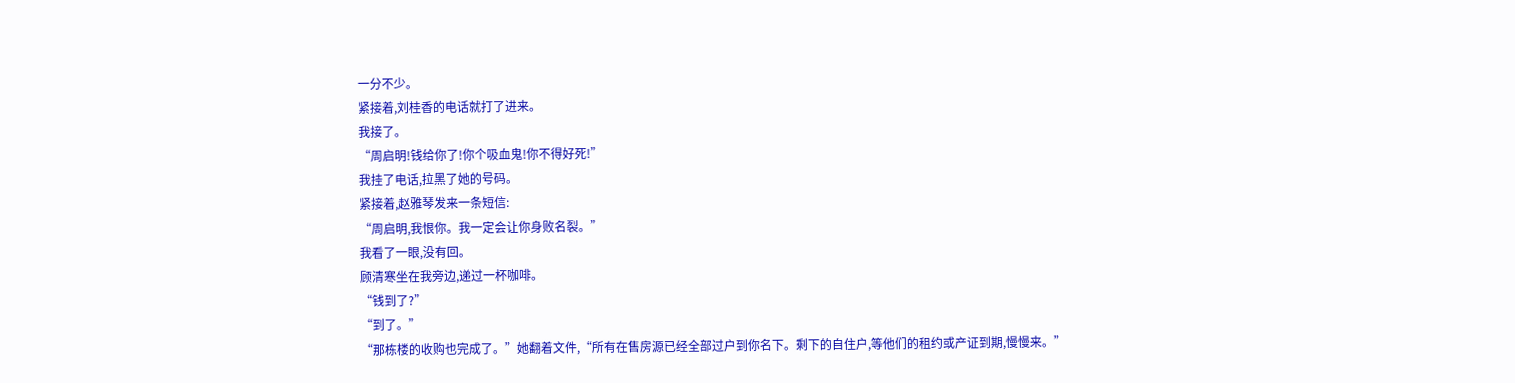一分不少。
紧接着,刘桂香的电话就打了进来。
我接了。
“周启明!钱给你了!你个吸血鬼!你不得好死!”
我挂了电话,拉黑了她的号码。
紧接着,赵雅琴发来一条短信:
“周启明,我恨你。我一定会让你身败名裂。”
我看了一眼,没有回。
顾清寒坐在我旁边,递过一杯咖啡。
“钱到了?”
“到了。”
“那栋楼的收购也完成了。”她翻着文件,“所有在售房源已经全部过户到你名下。剩下的自住户,等他们的租约或产证到期,慢慢来。”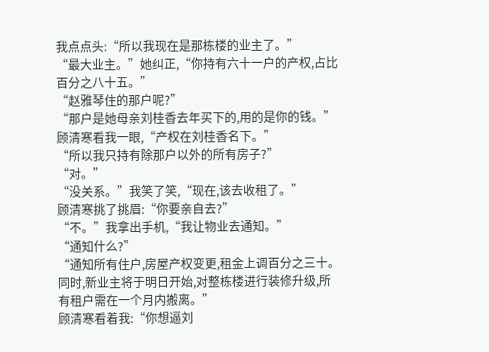我点点头:“所以我现在是那栋楼的业主了。”
“最大业主。”她纠正,“你持有六十一户的产权,占比百分之八十五。”
“赵雅琴住的那户呢?”
“那户是她母亲刘桂香去年买下的,用的是你的钱。”顾清寒看我一眼,“产权在刘桂香名下。”
“所以我只持有除那户以外的所有房子?”
“对。”
“没关系。”我笑了笑,“现在,该去收租了。”
顾清寒挑了挑眉:“你要亲自去?”
“不。”我拿出手机,“我让物业去通知。”
“通知什么?”
“通知所有住户,房屋产权变更,租金上调百分之三十。同时,新业主将于明日开始,对整栋楼进行装修升级,所有租户需在一个月内搬离。”
顾清寒看着我:“你想逼刘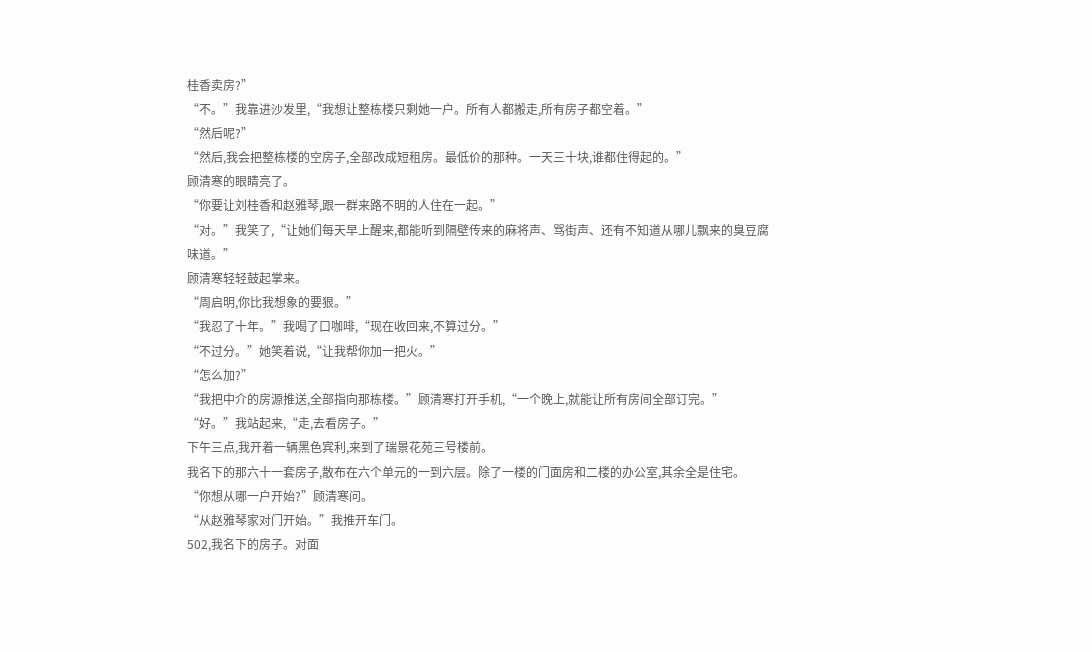桂香卖房?”
“不。”我靠进沙发里,“我想让整栋楼只剩她一户。所有人都搬走,所有房子都空着。”
“然后呢?”
“然后,我会把整栋楼的空房子,全部改成短租房。最低价的那种。一天三十块,谁都住得起的。”
顾清寒的眼睛亮了。
“你要让刘桂香和赵雅琴,跟一群来路不明的人住在一起。”
“对。”我笑了,“让她们每天早上醒来,都能听到隔壁传来的麻将声、骂街声、还有不知道从哪儿飘来的臭豆腐味道。”
顾清寒轻轻鼓起掌来。
“周启明,你比我想象的要狠。”
“我忍了十年。”我喝了口咖啡,“现在收回来,不算过分。”
“不过分。”她笑着说,“让我帮你加一把火。”
“怎么加?”
“我把中介的房源推送,全部指向那栋楼。”顾清寒打开手机,“一个晚上,就能让所有房间全部订完。”
“好。”我站起来,“走,去看房子。”
下午三点,我开着一辆黑色宾利,来到了瑞景花苑三号楼前。
我名下的那六十一套房子,散布在六个单元的一到六层。除了一楼的门面房和二楼的办公室,其余全是住宅。
“你想从哪一户开始?”顾清寒问。
“从赵雅琴家对门开始。”我推开车门。
502,我名下的房子。对面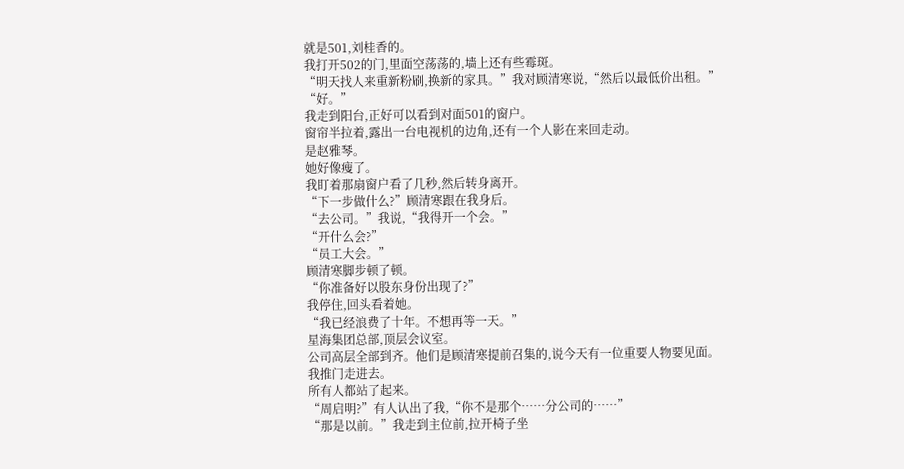就是501,刘桂香的。
我打开502的门,里面空荡荡的,墙上还有些霉斑。
“明天找人来重新粉刷,换新的家具。”我对顾清寒说,“然后以最低价出租。”
“好。”
我走到阳台,正好可以看到对面501的窗户。
窗帘半拉着,露出一台电视机的边角,还有一个人影在来回走动。
是赵雅琴。
她好像瘦了。
我盯着那扇窗户看了几秒,然后转身离开。
“下一步做什么?”顾清寒跟在我身后。
“去公司。”我说,“我得开一个会。”
“开什么会?”
“员工大会。”
顾清寒脚步顿了顿。
“你准备好以股东身份出现了?”
我停住,回头看着她。
“我已经浪费了十年。不想再等一天。”
星海集团总部,顶层会议室。
公司高层全部到齐。他们是顾清寒提前召集的,说今天有一位重要人物要见面。
我推门走进去。
所有人都站了起来。
“周启明?”有人认出了我,“你不是那个……分公司的……”
“那是以前。”我走到主位前,拉开椅子坐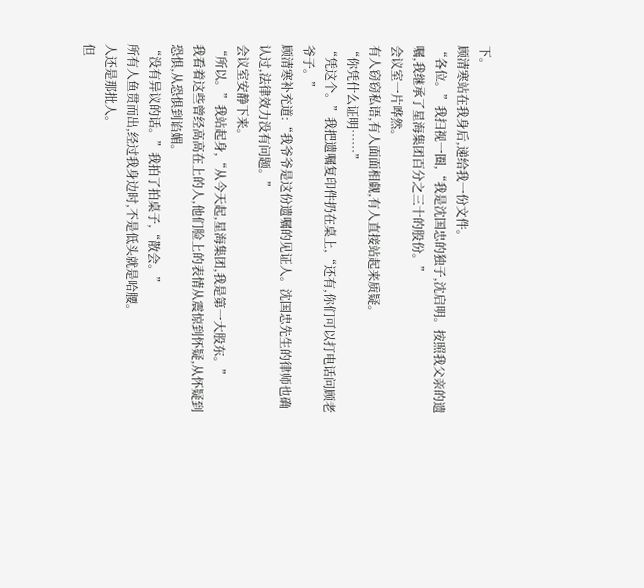下。
顾清寒站在我身后,递给我一份文件。
“各位。”我扫视一圈,“我是沈国忠的独子,沈启明。按照我父亲的遗嘱,我继承了星海集团百分之三十的股份。”
会议室一片哗然。
有人窃窃私语,有人面面相觑,有人直接站起来质疑。
“你凭什么证明……”
“凭这个。”我把遗嘱复印件扔在桌上,“还有,你们可以打电话问顾老爷子。”
顾清寒补充道:“我爷爷是这份遗嘱的见证人。沈国忠先生的律师也确认过,法律效力没有问题。”
会议室安静下来。
“所以。”我站起身,“从今天起,星海集团,我是第一大股东。”
我看着这些曾经高高在上的人,他们脸上的表情从震惊到怀疑,从怀疑到恐惧,从恐惧到谄媚。
“没有异议的话。”我拍了拍桌子,“散会。”
所有人鱼贯而出,经过我身边时,不是低头就是哈腰。
人还是那批人。
但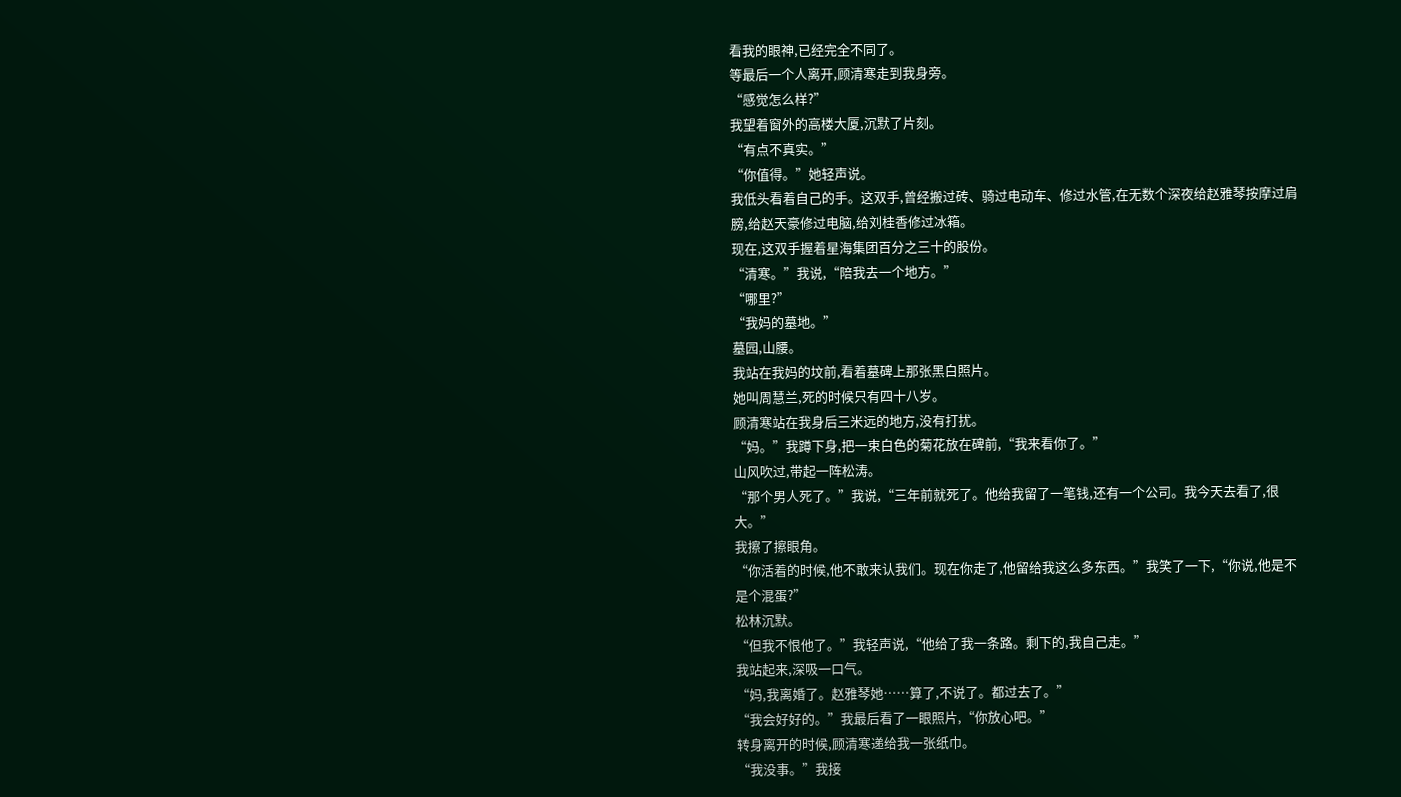看我的眼神,已经完全不同了。
等最后一个人离开,顾清寒走到我身旁。
“感觉怎么样?”
我望着窗外的高楼大厦,沉默了片刻。
“有点不真实。”
“你值得。”她轻声说。
我低头看着自己的手。这双手,曾经搬过砖、骑过电动车、修过水管,在无数个深夜给赵雅琴按摩过肩膀,给赵天豪修过电脑,给刘桂香修过冰箱。
现在,这双手握着星海集团百分之三十的股份。
“清寒。”我说,“陪我去一个地方。”
“哪里?”
“我妈的墓地。”
墓园,山腰。
我站在我妈的坟前,看着墓碑上那张黑白照片。
她叫周慧兰,死的时候只有四十八岁。
顾清寒站在我身后三米远的地方,没有打扰。
“妈。”我蹲下身,把一束白色的菊花放在碑前,“我来看你了。”
山风吹过,带起一阵松涛。
“那个男人死了。”我说,“三年前就死了。他给我留了一笔钱,还有一个公司。我今天去看了,很大。”
我擦了擦眼角。
“你活着的时候,他不敢来认我们。现在你走了,他留给我这么多东西。”我笑了一下,“你说,他是不是个混蛋?”
松林沉默。
“但我不恨他了。”我轻声说,“他给了我一条路。剩下的,我自己走。”
我站起来,深吸一口气。
“妈,我离婚了。赵雅琴她……算了,不说了。都过去了。”
“我会好好的。”我最后看了一眼照片,“你放心吧。”
转身离开的时候,顾清寒递给我一张纸巾。
“我没事。”我接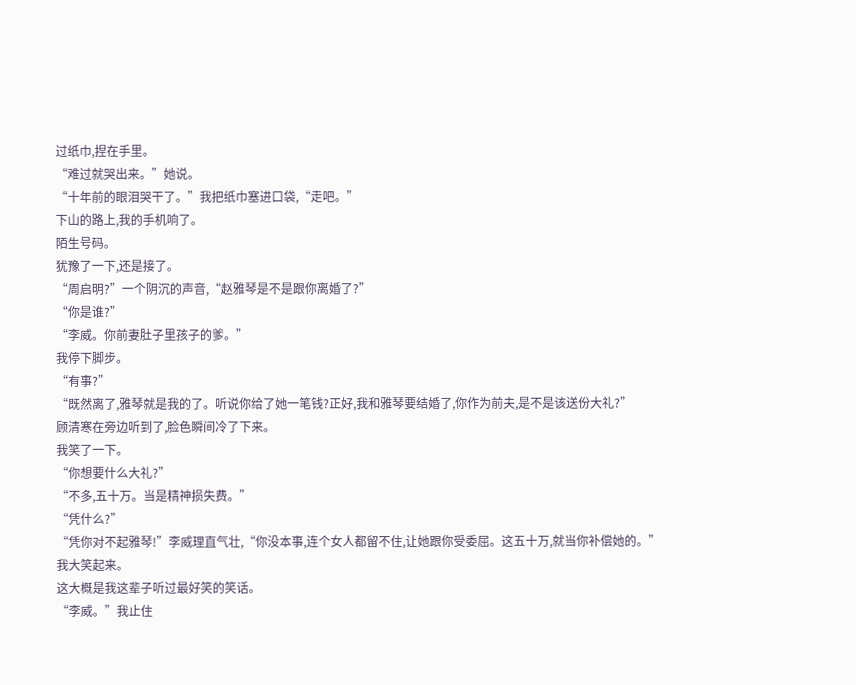过纸巾,捏在手里。
“难过就哭出来。”她说。
“十年前的眼泪哭干了。”我把纸巾塞进口袋,“走吧。”
下山的路上,我的手机响了。
陌生号码。
犹豫了一下,还是接了。
“周启明?”一个阴沉的声音,“赵雅琴是不是跟你离婚了?”
“你是谁?”
“李威。你前妻肚子里孩子的爹。”
我停下脚步。
“有事?”
“既然离了,雅琴就是我的了。听说你给了她一笔钱?正好,我和雅琴要结婚了,你作为前夫,是不是该送份大礼?”
顾清寒在旁边听到了,脸色瞬间冷了下来。
我笑了一下。
“你想要什么大礼?”
“不多,五十万。当是精神损失费。”
“凭什么?”
“凭你对不起雅琴!”李威理直气壮,“你没本事,连个女人都留不住,让她跟你受委屈。这五十万,就当你补偿她的。”
我大笑起来。
这大概是我这辈子听过最好笑的笑话。
“李威。”我止住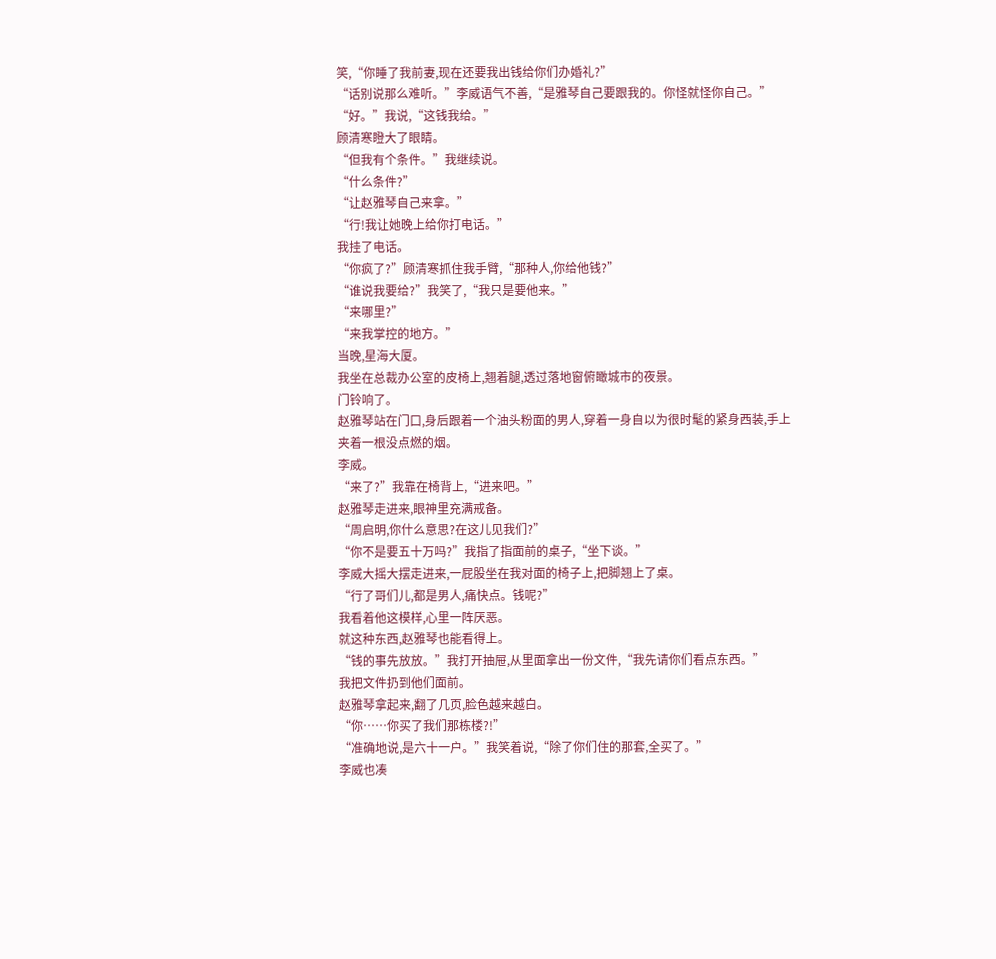笑,“你睡了我前妻,现在还要我出钱给你们办婚礼?”
“话别说那么难听。”李威语气不善,“是雅琴自己要跟我的。你怪就怪你自己。”
“好。”我说,“这钱我给。”
顾清寒瞪大了眼睛。
“但我有个条件。”我继续说。
“什么条件?”
“让赵雅琴自己来拿。”
“行!我让她晚上给你打电话。”
我挂了电话。
“你疯了?”顾清寒抓住我手臂,“那种人,你给他钱?”
“谁说我要给?”我笑了,“我只是要他来。”
“来哪里?”
“来我掌控的地方。”
当晚,星海大厦。
我坐在总裁办公室的皮椅上,翘着腿,透过落地窗俯瞰城市的夜景。
门铃响了。
赵雅琴站在门口,身后跟着一个油头粉面的男人,穿着一身自以为很时髦的紧身西装,手上夹着一根没点燃的烟。
李威。
“来了?”我靠在椅背上,“进来吧。”
赵雅琴走进来,眼神里充满戒备。
“周启明,你什么意思?在这儿见我们?”
“你不是要五十万吗?”我指了指面前的桌子,“坐下谈。”
李威大摇大摆走进来,一屁股坐在我对面的椅子上,把脚翘上了桌。
“行了哥们儿,都是男人,痛快点。钱呢?”
我看着他这模样,心里一阵厌恶。
就这种东西,赵雅琴也能看得上。
“钱的事先放放。”我打开抽屉,从里面拿出一份文件,“我先请你们看点东西。”
我把文件扔到他们面前。
赵雅琴拿起来,翻了几页,脸色越来越白。
“你……你买了我们那栋楼?!”
“准确地说,是六十一户。”我笑着说,“除了你们住的那套,全买了。”
李威也凑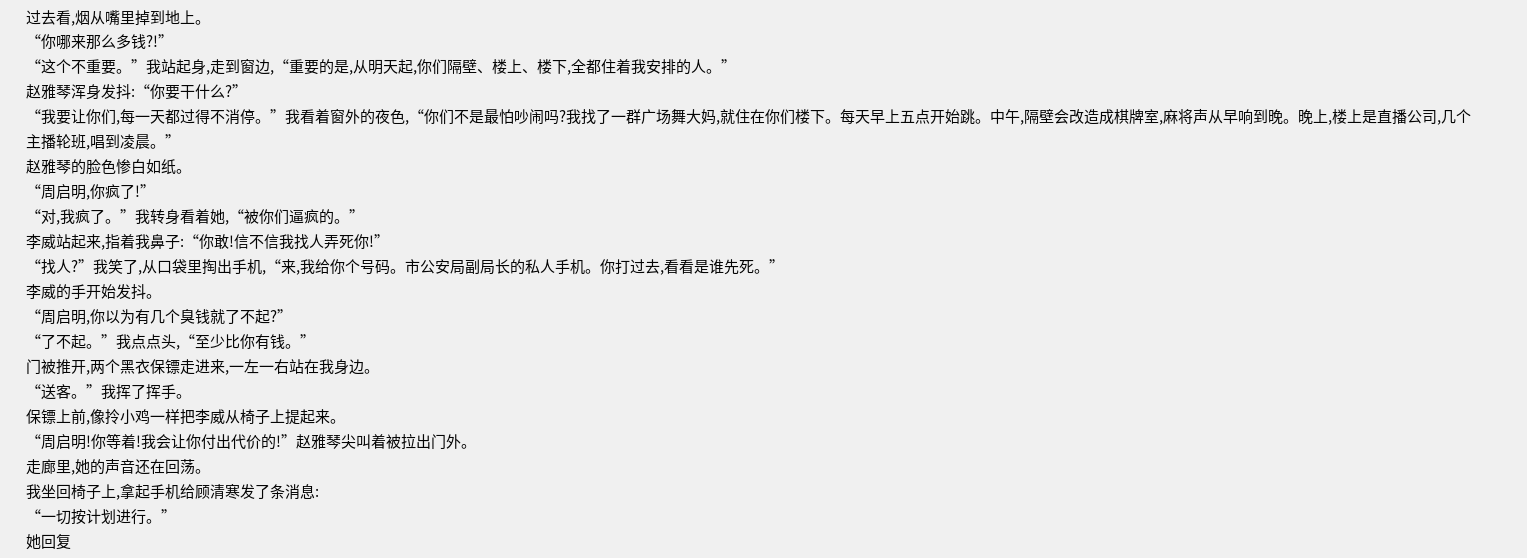过去看,烟从嘴里掉到地上。
“你哪来那么多钱?!”
“这个不重要。”我站起身,走到窗边,“重要的是,从明天起,你们隔壁、楼上、楼下,全都住着我安排的人。”
赵雅琴浑身发抖:“你要干什么?”
“我要让你们,每一天都过得不消停。”我看着窗外的夜色,“你们不是最怕吵闹吗?我找了一群广场舞大妈,就住在你们楼下。每天早上五点开始跳。中午,隔壁会改造成棋牌室,麻将声从早响到晚。晚上,楼上是直播公司,几个主播轮班,唱到凌晨。”
赵雅琴的脸色惨白如纸。
“周启明,你疯了!”
“对,我疯了。”我转身看着她,“被你们逼疯的。”
李威站起来,指着我鼻子:“你敢!信不信我找人弄死你!”
“找人?”我笑了,从口袋里掏出手机,“来,我给你个号码。市公安局副局长的私人手机。你打过去,看看是谁先死。”
李威的手开始发抖。
“周启明,你以为有几个臭钱就了不起?”
“了不起。”我点点头,“至少比你有钱。”
门被推开,两个黑衣保镖走进来,一左一右站在我身边。
“送客。”我挥了挥手。
保镖上前,像拎小鸡一样把李威从椅子上提起来。
“周启明!你等着!我会让你付出代价的!”赵雅琴尖叫着被拉出门外。
走廊里,她的声音还在回荡。
我坐回椅子上,拿起手机给顾清寒发了条消息:
“一切按计划进行。”
她回复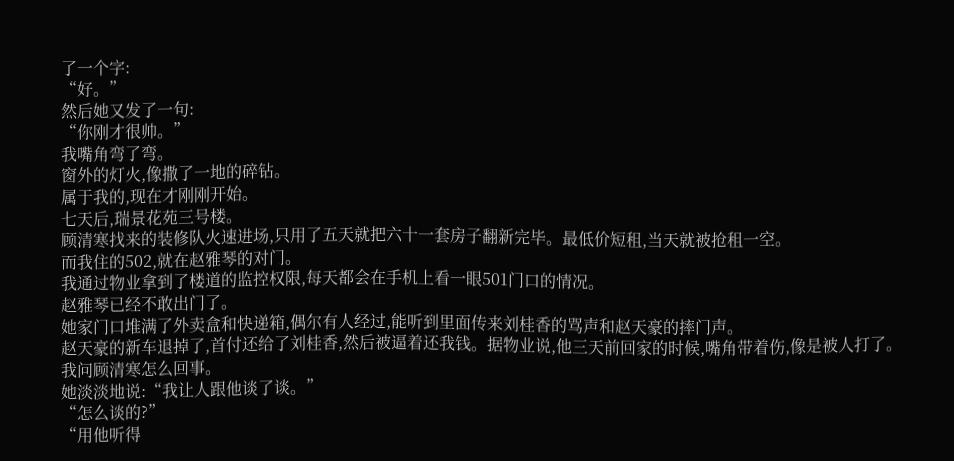了一个字:
“好。”
然后她又发了一句:
“你刚才很帅。”
我嘴角弯了弯。
窗外的灯火,像撒了一地的碎钻。
属于我的,现在才刚刚开始。
七天后,瑞景花苑三号楼。
顾清寒找来的装修队火速进场,只用了五天就把六十一套房子翻新完毕。最低价短租,当天就被抢租一空。
而我住的502,就在赵雅琴的对门。
我通过物业拿到了楼道的监控权限,每天都会在手机上看一眼501门口的情况。
赵雅琴已经不敢出门了。
她家门口堆满了外卖盒和快递箱,偶尔有人经过,能听到里面传来刘桂香的骂声和赵天豪的摔门声。
赵天豪的新车退掉了,首付还给了刘桂香,然后被逼着还我钱。据物业说,他三天前回家的时候,嘴角带着伤,像是被人打了。
我问顾清寒怎么回事。
她淡淡地说:“我让人跟他谈了谈。”
“怎么谈的?”
“用他听得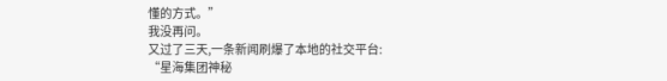懂的方式。”
我没再问。
又过了三天,一条新闻刷爆了本地的社交平台:
“星海集团神秘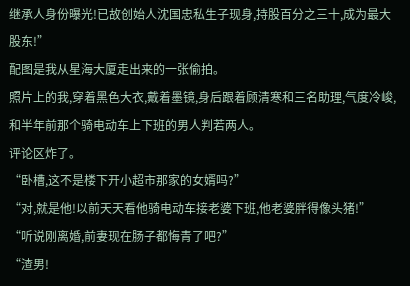继承人身份曝光!已故创始人沈国忠私生子现身,持股百分之三十,成为最大股东!”
配图是我从星海大厦走出来的一张偷拍。
照片上的我,穿着黑色大衣,戴着墨镜,身后跟着顾清寒和三名助理,气度冷峻,和半年前那个骑电动车上下班的男人判若两人。
评论区炸了。
“卧槽,这不是楼下开小超市那家的女婿吗?”
“对,就是他!以前天天看他骑电动车接老婆下班,他老婆胖得像头猪!”
“听说刚离婚,前妻现在肠子都悔青了吧?”
“渣男!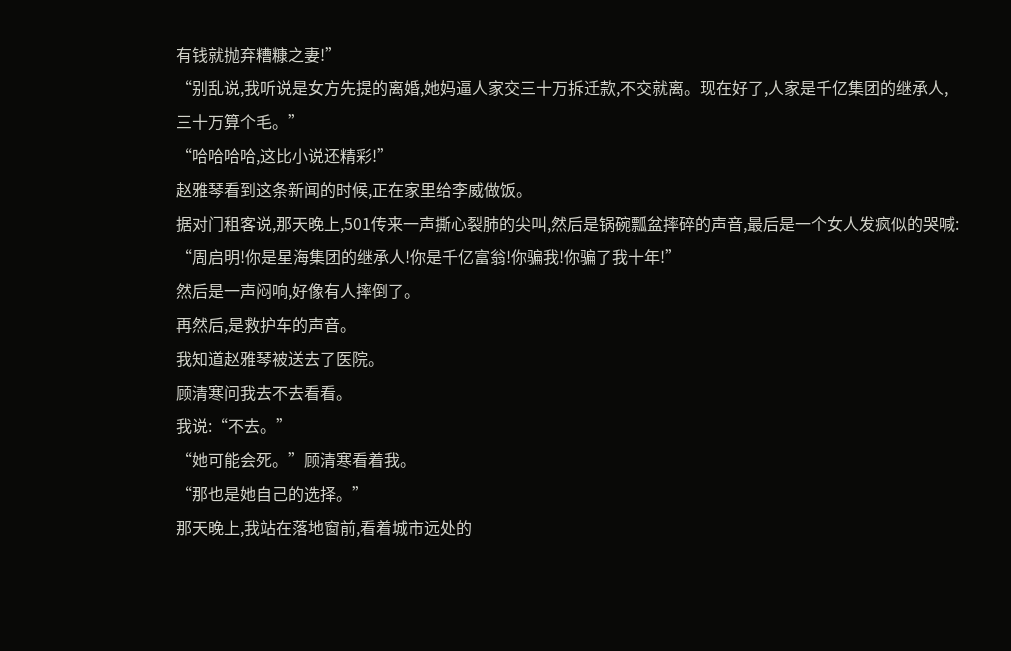有钱就抛弃糟糠之妻!”
“别乱说,我听说是女方先提的离婚,她妈逼人家交三十万拆迁款,不交就离。现在好了,人家是千亿集团的继承人,三十万算个毛。”
“哈哈哈哈,这比小说还精彩!”
赵雅琴看到这条新闻的时候,正在家里给李威做饭。
据对门租客说,那天晚上,501传来一声撕心裂肺的尖叫,然后是锅碗瓢盆摔碎的声音,最后是一个女人发疯似的哭喊:
“周启明!你是星海集团的继承人!你是千亿富翁!你骗我!你骗了我十年!”
然后是一声闷响,好像有人摔倒了。
再然后,是救护车的声音。
我知道赵雅琴被送去了医院。
顾清寒问我去不去看看。
我说:“不去。”
“她可能会死。”顾清寒看着我。
“那也是她自己的选择。”
那天晚上,我站在落地窗前,看着城市远处的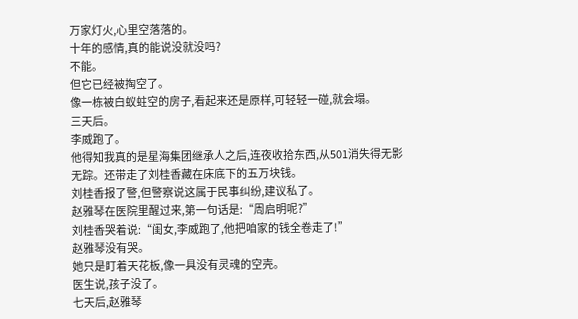万家灯火,心里空落落的。
十年的感情,真的能说没就没吗?
不能。
但它已经被掏空了。
像一栋被白蚁蛀空的房子,看起来还是原样,可轻轻一碰,就会塌。
三天后。
李威跑了。
他得知我真的是星海集团继承人之后,连夜收拾东西,从501消失得无影无踪。还带走了刘桂香藏在床底下的五万块钱。
刘桂香报了警,但警察说这属于民事纠纷,建议私了。
赵雅琴在医院里醒过来,第一句话是:“周启明呢?”
刘桂香哭着说:“闺女,李威跑了,他把咱家的钱全卷走了!”
赵雅琴没有哭。
她只是盯着天花板,像一具没有灵魂的空壳。
医生说,孩子没了。
七天后,赵雅琴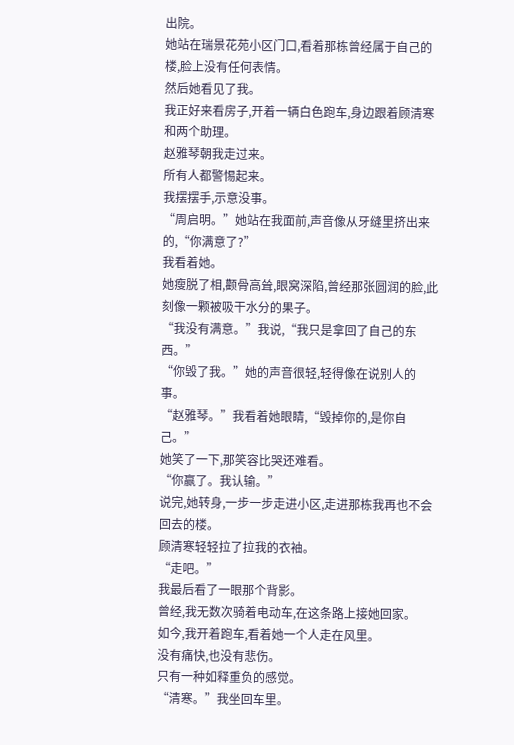出院。
她站在瑞景花苑小区门口,看着那栋曾经属于自己的楼,脸上没有任何表情。
然后她看见了我。
我正好来看房子,开着一辆白色跑车,身边跟着顾清寒和两个助理。
赵雅琴朝我走过来。
所有人都警惕起来。
我摆摆手,示意没事。
“周启明。”她站在我面前,声音像从牙缝里挤出来的,“你满意了?”
我看着她。
她瘦脱了相,颧骨高耸,眼窝深陷,曾经那张圆润的脸,此刻像一颗被吸干水分的果子。
“我没有满意。”我说,“我只是拿回了自己的东西。”
“你毁了我。”她的声音很轻,轻得像在说别人的事。
“赵雅琴。”我看着她眼睛,“毁掉你的,是你自己。”
她笑了一下,那笑容比哭还难看。
“你赢了。我认输。”
说完,她转身,一步一步走进小区,走进那栋我再也不会回去的楼。
顾清寒轻轻拉了拉我的衣袖。
“走吧。”
我最后看了一眼那个背影。
曾经,我无数次骑着电动车,在这条路上接她回家。
如今,我开着跑车,看着她一个人走在风里。
没有痛快,也没有悲伤。
只有一种如释重负的感觉。
“清寒。”我坐回车里。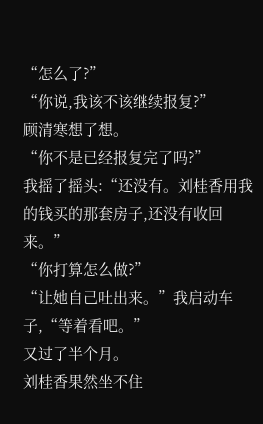“怎么了?”
“你说,我该不该继续报复?”
顾清寒想了想。
“你不是已经报复完了吗?”
我摇了摇头:“还没有。刘桂香用我的钱买的那套房子,还没有收回来。”
“你打算怎么做?”
“让她自己吐出来。”我启动车子,“等着看吧。”
又过了半个月。
刘桂香果然坐不住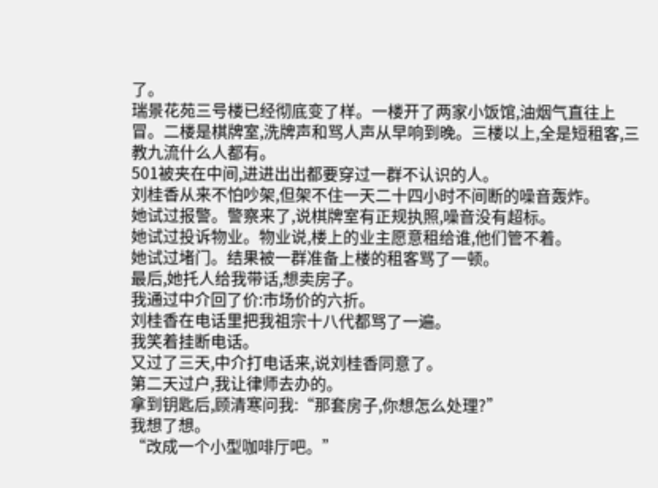了。
瑞景花苑三号楼已经彻底变了样。一楼开了两家小饭馆,油烟气直往上冒。二楼是棋牌室,洗牌声和骂人声从早响到晚。三楼以上,全是短租客,三教九流什么人都有。
501被夹在中间,进进出出都要穿过一群不认识的人。
刘桂香从来不怕吵架,但架不住一天二十四小时不间断的噪音轰炸。
她试过报警。警察来了,说棋牌室有正规执照,噪音没有超标。
她试过投诉物业。物业说,楼上的业主愿意租给谁,他们管不着。
她试过堵门。结果被一群准备上楼的租客骂了一顿。
最后,她托人给我带话,想卖房子。
我通过中介回了价:市场价的六折。
刘桂香在电话里把我祖宗十八代都骂了一遍。
我笑着挂断电话。
又过了三天,中介打电话来,说刘桂香同意了。
第二天过户,我让律师去办的。
拿到钥匙后,顾清寒问我:“那套房子,你想怎么处理?”
我想了想。
“改成一个小型咖啡厅吧。”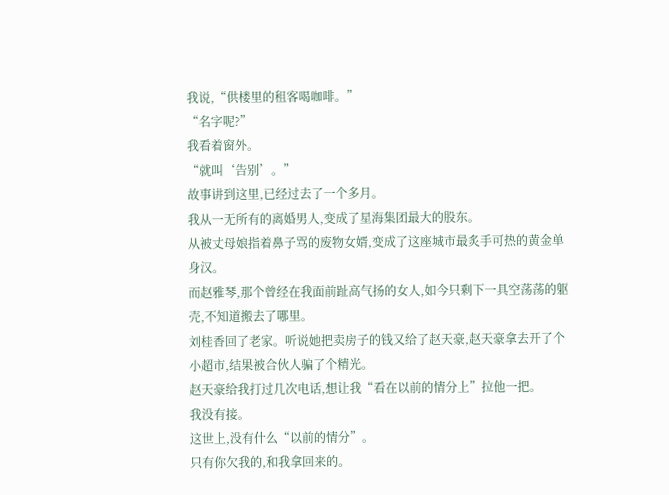我说,“供楼里的租客喝咖啡。”
“名字呢?”
我看着窗外。
“就叫‘告别’。”
故事讲到这里,已经过去了一个多月。
我从一无所有的离婚男人,变成了星海集团最大的股东。
从被丈母娘指着鼻子骂的废物女婿,变成了这座城市最炙手可热的黄金单身汉。
而赵雅琴,那个曾经在我面前趾高气扬的女人,如今只剩下一具空荡荡的躯壳,不知道搬去了哪里。
刘桂香回了老家。听说她把卖房子的钱又给了赵天豪,赵天豪拿去开了个小超市,结果被合伙人骗了个精光。
赵天豪给我打过几次电话,想让我“看在以前的情分上”拉他一把。
我没有接。
这世上,没有什么“以前的情分”。
只有你欠我的,和我拿回来的。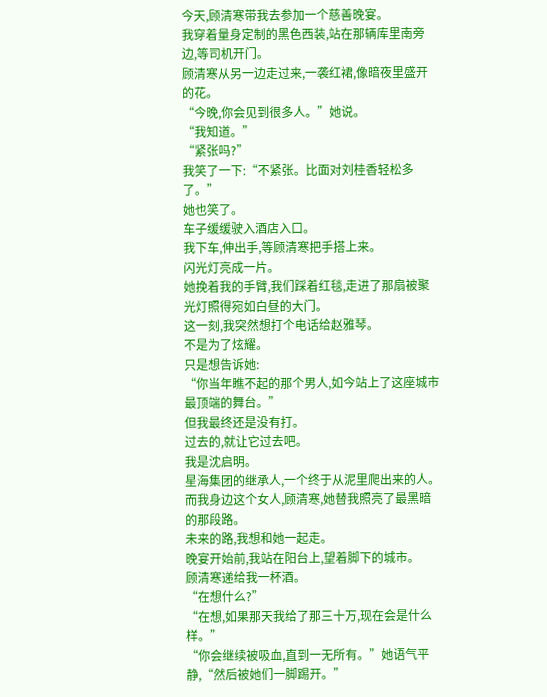今天,顾清寒带我去参加一个慈善晚宴。
我穿着量身定制的黑色西装,站在那辆库里南旁边,等司机开门。
顾清寒从另一边走过来,一袭红裙,像暗夜里盛开的花。
“今晚,你会见到很多人。”她说。
“我知道。”
“紧张吗?”
我笑了一下:“不紧张。比面对刘桂香轻松多了。”
她也笑了。
车子缓缓驶入酒店入口。
我下车,伸出手,等顾清寒把手搭上来。
闪光灯亮成一片。
她挽着我的手臂,我们踩着红毯,走进了那扇被聚光灯照得宛如白昼的大门。
这一刻,我突然想打个电话给赵雅琴。
不是为了炫耀。
只是想告诉她:
“你当年瞧不起的那个男人,如今站上了这座城市最顶端的舞台。”
但我最终还是没有打。
过去的,就让它过去吧。
我是沈启明。
星海集团的继承人,一个终于从泥里爬出来的人。
而我身边这个女人,顾清寒,她替我照亮了最黑暗的那段路。
未来的路,我想和她一起走。
晚宴开始前,我站在阳台上,望着脚下的城市。
顾清寒递给我一杯酒。
“在想什么?”
“在想,如果那天我给了那三十万,现在会是什么样。”
“你会继续被吸血,直到一无所有。”她语气平静,“然后被她们一脚踢开。”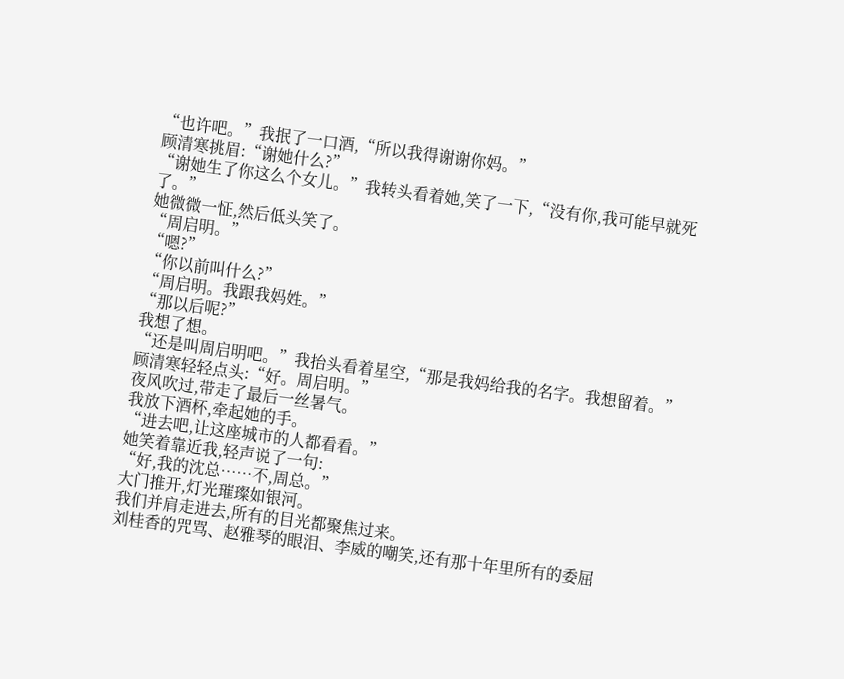“也许吧。”我抿了一口酒,“所以我得谢谢你妈。”
顾清寒挑眉:“谢她什么?”
“谢她生了你这么个女儿。”我转头看着她,笑了一下,“没有你,我可能早就死了。”
她微微一怔,然后低头笑了。
“周启明。”
“嗯?”
“你以前叫什么?”
“周启明。我跟我妈姓。”
“那以后呢?”
我想了想。
“还是叫周启明吧。”我抬头看着星空,“那是我妈给我的名字。我想留着。”
顾清寒轻轻点头:“好。周启明。”
夜风吹过,带走了最后一丝暑气。
我放下酒杯,牵起她的手。
“进去吧,让这座城市的人都看看。”
她笑着靠近我,轻声说了一句:
“好,我的沈总……不,周总。”
大门推开,灯光璀璨如银河。
我们并肩走进去,所有的目光都聚焦过来。
刘桂香的咒骂、赵雅琴的眼泪、李威的嘲笑,还有那十年里所有的委屈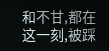和不甘,都在这一刻,被踩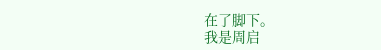在了脚下。
我是周启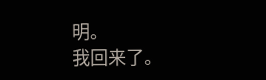明。
我回来了。